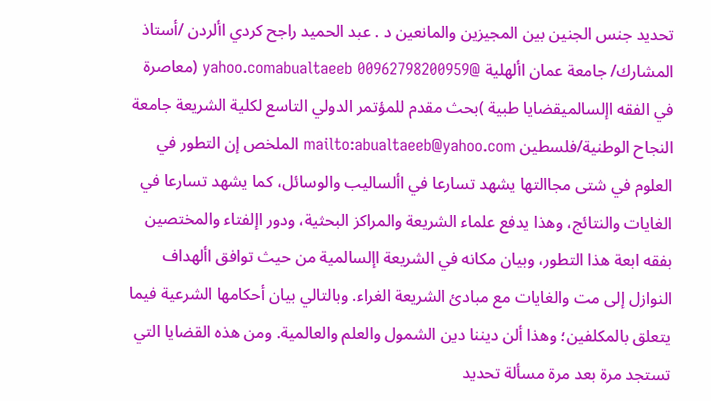تحديد جنس الجنين بين المجيزين والمانعين د . عبد الحميد راجح كردي األردن /أستاذ المشارك/ جامعة عمان األهلية @yahoo.comabualtaeeb 00962798200959 (معاصرة في الفقه اإلسالميقضايا طبية )بحث مقدم للمؤتمر الدولي التاسع لكلية الشريعة جامعة النجاح الوطنية/فلسطين mailto:abualtaeeb@yahoo.com الملخص إن التطور في العلوم في شتى مجاالتها يشهد تسارعا في األساليب والوسائل، كما يشهد تسارعا في الغايات والنتائج، وهذا يدفع علماء الشريعة والمراكز البحثية، ودور اإلفتاء والمختصين بفقه ابعة هذا التطور، وبيان مكانه في الشريعة اإلسالمية من حيث توافق األهداف النوازل إلى مت والغايات مع مبادئ الشريعة الغراء. وبالتالي بيان أحكامها الشرعية فيما يتعلق بالمكلفين؛ وهذا ألن ديننا دين الشمول والعلم والعالمية. ومن هذه القضايا التي تستجد مرة بعد مرة مسألة تحديد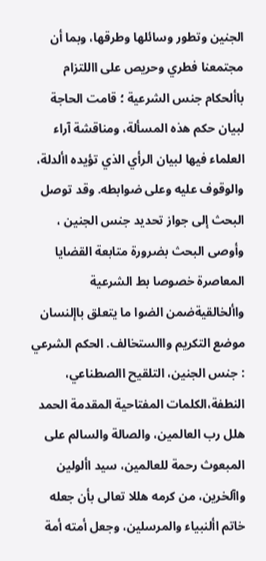الجنين وتطور وسائلها وطرقها، وبما أن مجتمعنا فطري وحريص على االلتزام باألحكام جنس الشرعية ؛ قامت الحاجة لبيان حكم هذه المسألة، ومناقشة آراء العلماء فيها لبيان الرأي الذي تؤيده األدلة، والوقوف عليه وعلى ضوابطه. وقد توصل البحث إلى جواز تحديد جنس الجنين ، وأوصى البحث بضرورة متابعة القضايا المعاصرة خصوصا بط الشرعية واألخالقيةضمن الضوا ما يتعلق باإلنسان موضع التكريم واالستخالف. الحكم الشرعي : جنس الجنين، التلقيح االصطناعي، النطفة،الكلمات المفتاحية المقدمة الحمد هلل رب العالمين، والصالة والسالم على المبعوث رحمة للعالمين، سيد األولين واآلخرين، من كرمه هللا تعالى بأن جعله خاتم األنبياء والمرسلين، وجعل أمته أمة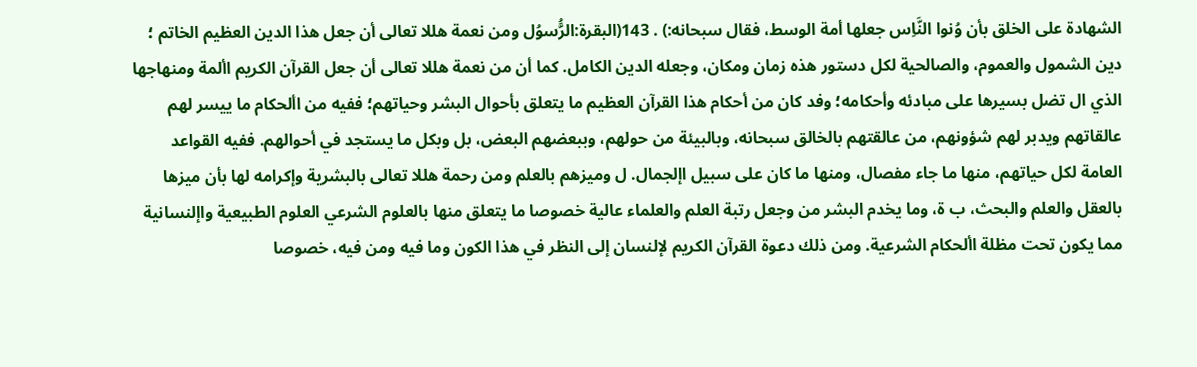الشهادة على الخلق بأن وُنوا النَّاِس جعلها أمة الوسط، فقال سبحانه:) . 143(البقرة:الرَُّسوُل ومن نعمة هللا تعالى أن جعل هذا الدين العظيم الخاتم ؛ دين الشمول والعموم، والصالحية لكل دستور هذه زمان ومكان، وجعله الدين الكامل. كما أن من نعمة هللا تعالى أن جعل القرآن الكريم األمة ومنهاجها الذي ال تضل بسيرها على مبادئه وأحكامه؛ وفد كان من أحكام هذا القرآن العظيم ما يتعلق بأحوال البشر وحياتهم؛ ففيه من األحكام ما ييسر لهم عالقاتهم ويدبر لهم شؤونهم، من عالقتهم بالخالق سبحانه، وبالبيئة من حولهم، وببعضهم البعض، بل وبكل ما يستجد في أحوالهم. ففيه القواعد العامة لكل حياتهم، منها ما جاء مفصال، ومنها ما كان على سبيل اإلجمال. ل وميزهم بالعلم ومن رحمة هللا تعالى بالبشرية وإكرامه لها بأن ميزها بالعقل والعلم والبحث، ب ة، وما يخدم البشر من وجعل رتبة العلم والعلماء عالية خصوصا ما يتعلق منها بالعلوم الشرعي العلوم الطبيعية واإلنسانية مما يكون تحت مظلة األحكام الشرعية. ومن ذلك دعوة القرآن الكريم لإلنسان إلى النظر في هذا الكون وما فيه ومن فيه، خصوصا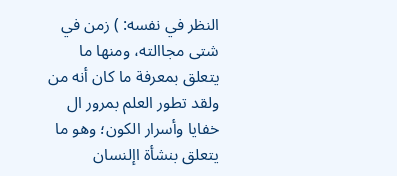النظر في نفسه: ) زمن في شتى مجاالته، ومنها ما يتعلق بمعرفة ما كان أنه من ولقد تطور العلم بمرور ال خفايا وأسرار الكون؛ وهو ما يتعلق بنشأة اإلنسان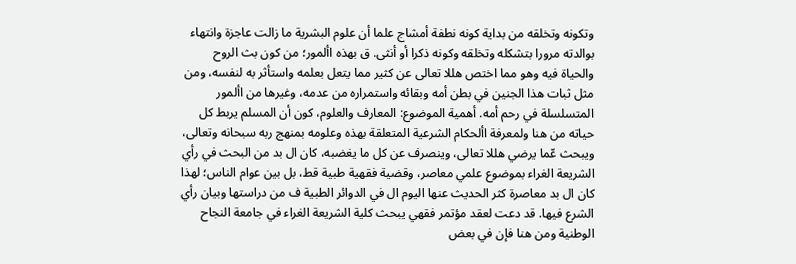وتكونه وتخلقه من بداية كونه نطفة أمشاج علما أن علوم البشرية ما زالت عاجزة وانتهاء بوالدته مرورا بتشكله وتخلقه وكونه ذكرا أو أنثى. ق بهذه األمور؛ من كون بث الروح والحياة فيه وهو مما اختص هللا تعالى عن كثير مما يتعل بعلمه واستأثر به لنفسه، ومن مثل ثبات هذا الجنين في بطن أمه وبقائه واستمراره من عدمه، وغيرها من األمور المتسلسلة في رحم أمه. أهمية الموضوع: المعارف والعلوم، كون أن المسلم يربط كل حياته من هنا ولمعرفة األحكام الشرعية المتعلقة بهذه وعلومه بمنهج ربه سبحانه وتعالى، ويبحث عّما يرضي هللا تعالى، وينصرف عن كل ما يغضبه، كان ال بد من البحث في رأي الشريعة الغراء بموضوع علمي معاصر، وقضية فقهية طبية قط، بل بين عوام الناس؛ لهذا كان ال بد معاصرة كثر الحديث عنها اليوم ال في الدوائر الطبية ف من دراستها وبيان رأي الشرع فيها. قد دعت لعقد مؤتمر فقهي يبحث كلية الشريعة الغراء في جامعة النجاح الوطنية ومن هنا فإن في بعض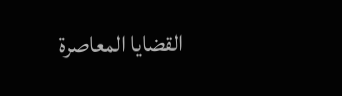القضايا المعاصرة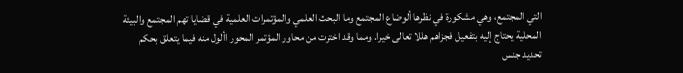التي المجتمع، وهي مشكورة في نظرها ألوضاع المجتمع وما البحث العلمي والمؤتمرات العلمية في قضايا تهم المجتمع والبيئة المحلية يحتاج إليه بتفعيل فجزاهم هللا تعالى خيرا. ومما وقد اخترت من محاور المؤتمر المحور األول منه فيما يتعلق بحكم تحديد جنس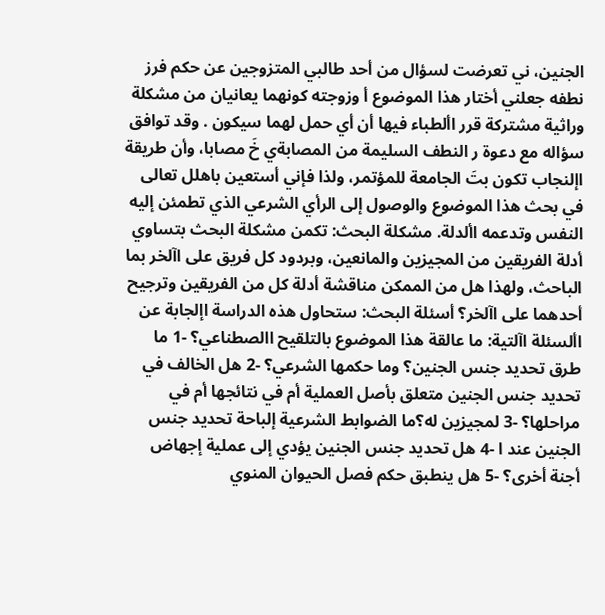الجنين، ني تعرضت لسؤال من أحد طالبي المتزوجين عن حكم فرز نطفه جعلني أختار هذا الموضوع أ وزوجته كونهما يعانيان من مشكلة وراثية مشتركة قرر األطباء فيها أن أي حمل لهما سيكون . وقد توافق سؤاله مع دعوة ر النطف السليمة من المصابةي خَ مصابا، وأن طريقة اإلنجاب تكون بتَ الجامعة للمؤتمر، ولذا فإني أستعين باهلل تعالى في بحث هذا الموضوع والوصول إلى الرأي الشرعي الذي تطمئن إليه النفس وتدعمه األدلة. مشكلة البحث: تكمن مشكلة البحث بتساوي أدلة الفريقين من المجيزين والمانعين، وبردود كل فريق على اآلخر بما الباحث، ولهذا هل من الممكن مناقشة أدلة كل من الفريقين وترجيح أحدهما على اآلخر؟ أسئلة البحث: ستحاول هذه الدراسة اإلجابة عن األسئلة اآلتية: ما عالقة هذا الموضوع بالتلقيح االصطناعي؟ -1 ما طرق تحديد جنس الجنين؟ وما حكمها الشرعي؟ -2 هل الخالف في تحديد جنس الجنين متعلق بأصل العملية أم في نتائجها أم في مراحلها؟ -3 لمجيزين له؟ما الضوابط الشرعية إلباحة تحديد جنس الجنين عند ا -4 هل تحديد جنس الجنين يؤدي إلى عملية إجهاض أجنة أخرى؟ -5 هل ينطبق حكم فصل الحيوان المنوي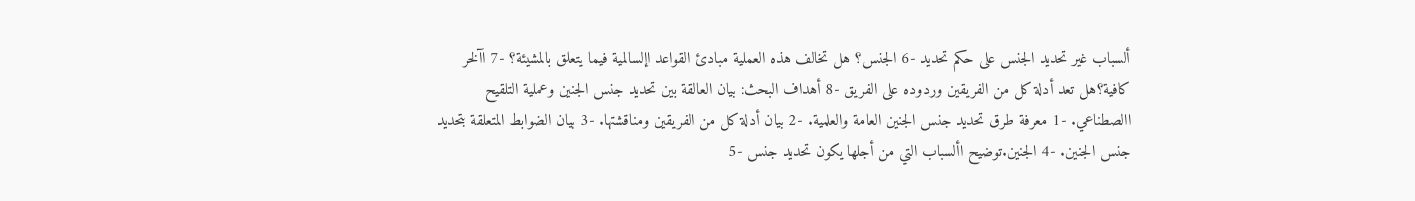ألسباب غير تحديد الجنس على حكم تحديد -6 الجنس؟ هل تخالف هذه العملية مبادئ القواعد اإلسالمية فيما يتعلق بالمشيئة؟ -7 اآلخر كافية؟هل تعد أدلة كل من الفريقين وردوده على الفريق -8 أهداف البحث: بيان العالقة بين تحديد جنس الجنين وعملية التلقيح االصطناعي. -1 معرفة طرق تحديد جنس الجنين العامة والعلمية. -2 بيان أدلة كل من الفريقين ومناقشتها. -3 بيان الضوابط المتعلقة بتحديد جنس الجنين. -4 الجنين.توضيح األسباب التي من أجلها يكون تحديد جنس -5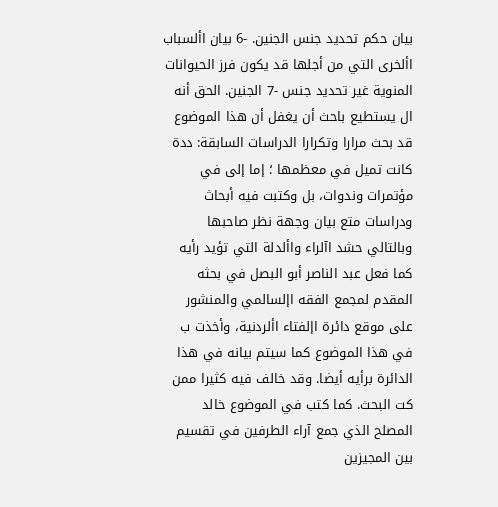بيان حكم تحديد جنس الجنين. -6 بيان األسباب األخرى التي من أجلها قد يكون فرز الحيوانات المنوية غير تحديد جنس -7 الجنين. الحق أنه ال يستطيع باحث أن يغفل أن هذا الموضوع قد بحث مرارا وتكرارا الدراسات السابقة: ددة كانت تميل في معظمها ؛ إما إلى في مؤتمرات وندوات، بل وكتبت فيه أبحاث ودراسات متع بيان وجهة نظر صاحبها وبالتالي حشد اآلراء واألدلة التي تؤيد رأيه كما فعل عبد الناصر أبو البصل في بحثه المقدم لمجمع الفقه اإلسالمي والمنشور على موقع دائرة اإلفتاء األردنية، وأخذت ب في هذا الموضوع كما سيتم بيانه في هذا الدائرة برأيه أيضا. وقد خالف فيه كثيرا ممن كت البحث. كما كتب في الموضوع خالد المصلح الذي جمع آراء الطرفين في تقسيم بين المجيزين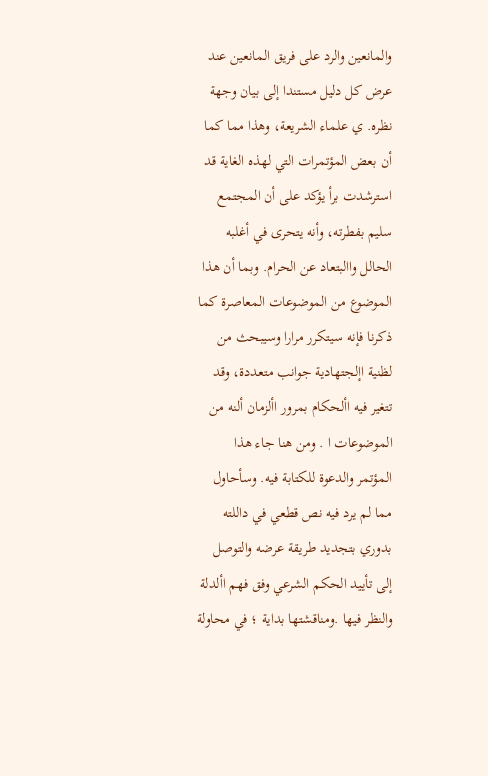والمانعين والرد على فريق المانعين عند عرض كل دليل مستندا إلى بيان وجهة نظره. ي علماء الشريعة، وهذا مما كما أن بعض المؤتمرات التي لهذه الغاية قد استرشدت برأ يؤكد على أن المجتمع سليم بفطرته، وأنه يتحرى في أغلبه الحالل واالبتعاد عن الحرام. وبما أن هذا الموضوع من الموضوعات المعاصرة كما ذكرنا فإنه سيتكرر مرارا وسيبحث من لظنية اإلجتهادية جوانب متعددة، وقد تتغير فيه األحكام بمرور األزمان ألنه من الموضوعات ا . ومن هنا جاء هذا المؤتمر والدعوة للكتابة فيه. وسأحاول مما لم يرد فيه نص قطعي في داللته بدوري بتجديد طريقة عرضه والتوصل إلى تأييد الحكم الشرعي وفق فهم األدلة والنظر فيها .ومناقشتها بداية ؛ في محاولة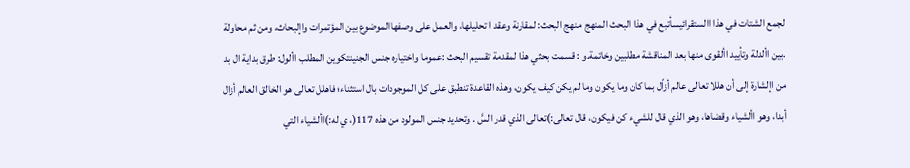لجمع الشتات في هذا االستقرائيسأتبع في هذا البحث المنهج منهج البحث: لمقارنة وعقد ا تحليلها، والعمل على وصفهاالموضوع بين المؤتمرات واإلبحاث، ومن ثم محاولة .بين األدلة وتأييد األقوى منها بعد المناقشة مطلبين وخاتمة.و : قسمت بحثي هذا لمقدمة تقسيم البحث :عموما واختياره جنس الجنينتكوين المطلب األول: طرق بداية ال بد من اإلشارة إلى أن هللا تعالى عالم أزاًل بما كان وما يكون وما لم يكن كيف يكون، وهذه القاعدة تنطبق على كل الموجودات بال استثناء؛ فاهلل تعالى هو الخالق العالم أزال أبدا، وهو األشياء وقضاها، وهو الذي قال للشيء كن فيكون، قال تعالى:)تعالى الذي قدر السَّ . وتحديد جنس المولود من هذه 117(، ي له:)األشياء التي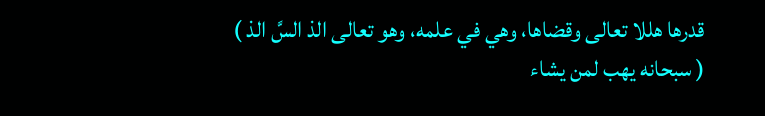قدرها هللا تعالى وقضاها، وهي في علمه، وهو تعالى الذ السَّ الذ ) ( سبحانه يهب لمن يشاء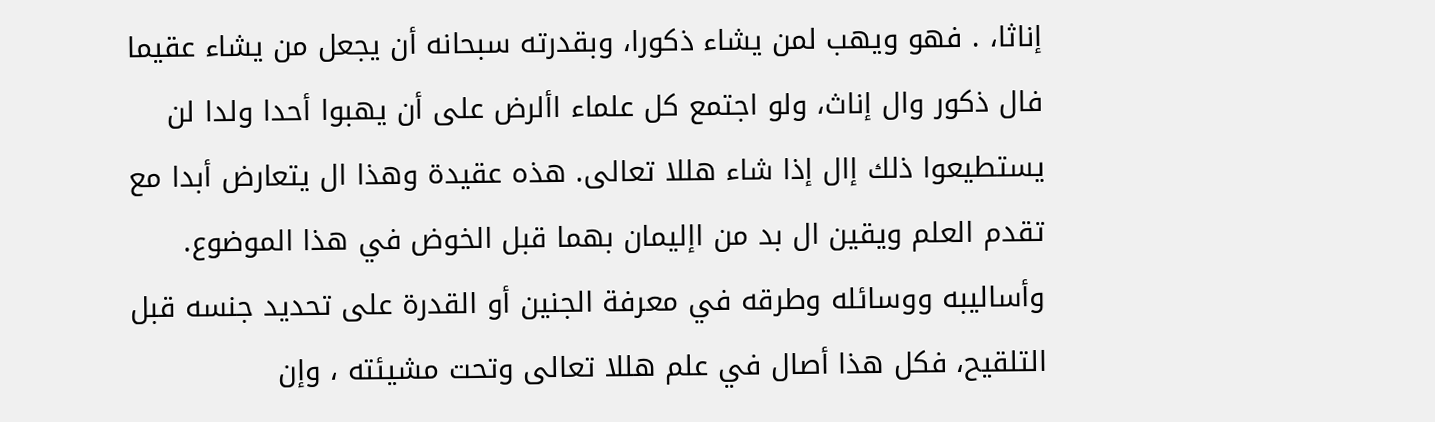إناثا، . فهو ويهب لمن يشاء ذكورا، وبقدرته سبحانه أن يجعل من يشاء عقيما فال ذكور وال إناث، ولو اجتمع كل علماء األرض على أن يهبوا أحدا ولدا لن يستطيعوا ذلك إال إذا شاء هللا تعالى. هذه عقيدة وهذا ال يتعارض أبدا مع تقدم العلم ويقين ال بد من اإليمان بهما قبل الخوض في هذا الموضوع. وأساليبه ووسائله وطرقه في معرفة الجنين أو القدرة على تحديد جنسه قبل التلقيح، فكل هذا أصال في علم هللا تعالى وتحت مشيئته ، وإن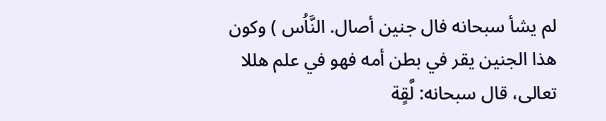لم يشأ سبحانه فال جنين أصال. النَّاُس ) وكون هذا الجنين يقر في بطن أمه فهو في علم هللا تعالى، قال سبحانه: لَّقٍة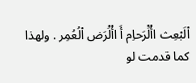اْلَبْعِث اأْلَْرَحاِم أَ اأْلَْرَض اْلُعُمِر . ولهذا كما قدمت لو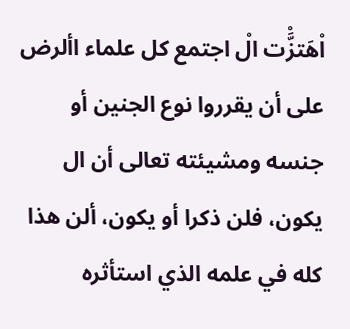اْهَتزَّْت الْ اجتمع كل علماء األرض على أن يقرروا نوع الجنين أو جنسه ومشيئته تعالى أن ال يكون، فلن ذكرا أو يكون، ألن هذا كله في علمه الذي استأثره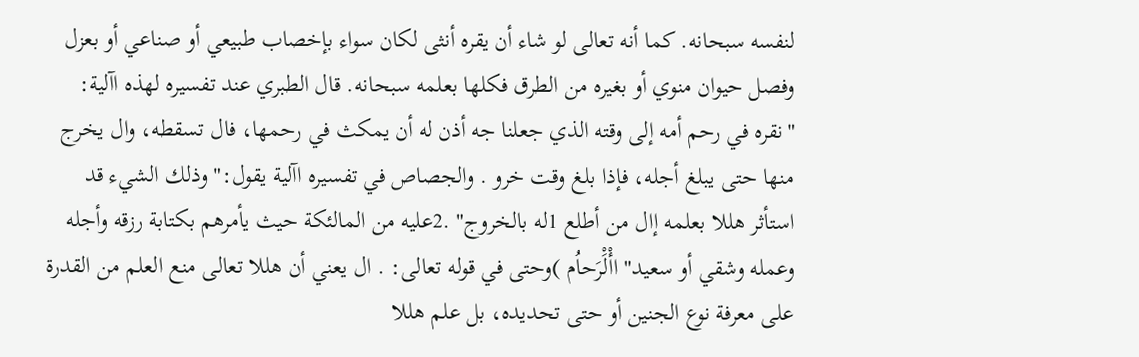لنفسه سبحانه. كما أنه تعالى لو شاء أن يقره أنثى لكان سواء بإخصاب طبيعي أو صناعي أو بعزل وفصل حيوان منوي أو بغيره من الطرق فكلها بعلمه سبحانه. قال الطبري عند تفسيره لهذه اآلية: "نقره في رحم أمه إلى وقته الذي جعلنا جه أذن له أن يمكث في رحمها، فال تسقطه، وال يخرج منها حتى يبلغ أجله، فإذا بلغ وقت خرو . والجصاص في تفسيره اآلية يقول:" وذلك الشيء قد استأثر هللا بعلمه إال من أطلع 1له بالخروج" .2عليه من المالئكة حيث يأمرهم بكتابة رزقه وأجله وعمله وشقي أو سعيد" اأْلَْرَحاُم )وحتى في قوله تعالى: . ال يعني أن هللا تعالى منع العلم من القدرة على معرفة نوع الجنين أو حتى تحديده، بل علم هللا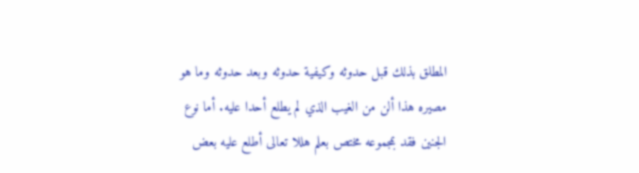المطلق بذلك قبل حدوثه وكيفية حدوثه وبعد حدوثه وما هو مصيره هذا ألن من الغيب الذي لم يطلع أحدا عليه. أما نوع الجنين فقد بمجموعه مختص بعلم هللا تعالى أطلع عليه بعض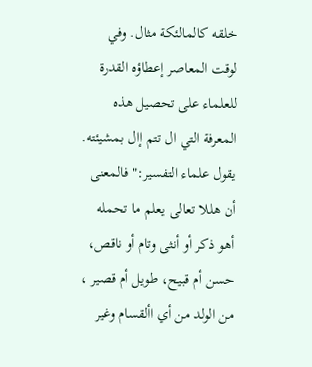خلقه كالمالئكة مثال. وفي لوقت المعاصر إعطاؤه القدرة للعلماء على تحصيل هذه المعرفة التي ال تتم إال بمشيئته. يقول علماء التفسير:" فالمعنى أن هللا تعالى يعلم ما تحمله أهو ذكر أو أنثى وتام أو ناقص، حسن أم قبيح، طويل أم قصير ، من الولد من أي األقسام وغير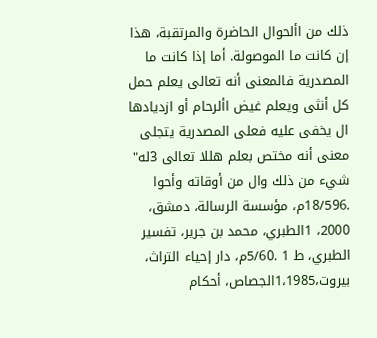ذلك من األحوال الحاضرة والمرتقبة، هذا إن كانت ما الموصولة. أما إذا كانت ما المصدرية فالمعنى أنه تعالى يعلم حمل كل أنثى ويعلم غيض األرحام أو ازديادها ال يخفى عليه فعلى المصدرية يتجلى معنى أنه مختص بعلم هللا تعالى 3له" شيء من ذلك وال من أوقاته وأحوا .18/596م، مؤسسة الرسالة، دمشق، 2000، 1الطبري، محمد بن جرير، تفسير الطبري، ط 1 .5/60م، دار إحياء التراث، بيروت،1،1985الجصاص، أحكام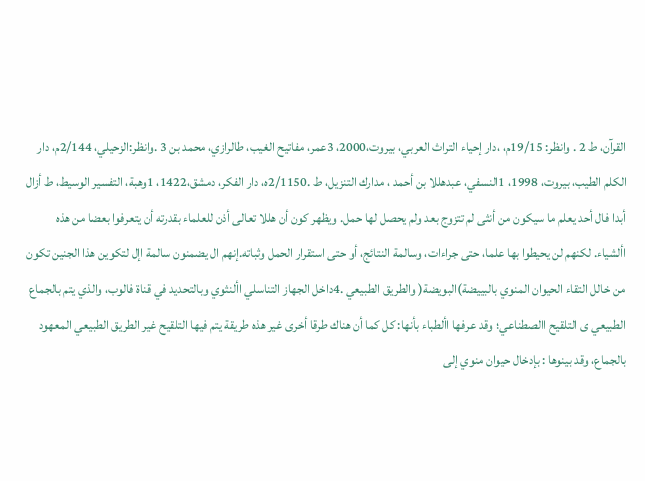القرآن، ط 2 . وانظر: 19/15م، ،دار إحياء التراث العربي، بيروت،2000، 3عمر، مفاتيح الغيب، طالرازي، محمد بن 3 .وانظر:الزحيلي، 2/144م، دار الكلم الطيب، بيروت، 1998، 1النسفي، عبدهللا بن أحمد ، مدارك التنزيل، ط .2/1150ه، دار الفكر، دمشق،1422، 1وهبة، التفسير الوسيط، ط أزال أبدا فال أحد يعلم ما سيكون من أنثى لم تتزوج بعد ولم يحصل لها حمل. ويظهر كون أن هللا تعالى أذن للعلماء بقدرته أن يتعرفوا بعضا من هذه األشياء. لكنهم لن يحيطوا بها علما، حتى جراءات، وسالمة النتائج، أو حتى استقرار الحمل وثباته.إنهم ال يضمنون سالمة اإل لتكوين هذا الجنين تكون من خالل التقاء الحيوان المنوي بالبييضة)البويضة( والطريق الطبيعي .4داخل الجهاز التناسلي األنثوي وبالتحديد في قناة فالوب، والذي يتم بالجماع الطبيعي ى التلقيح االصطناعي؛ وقد عرفها األطباء بأنها: كل كما أن هناك طرقا أخرى غير هذه طريقة يتم فيها التلقيح غير الطريق الطبيعي المعهود بالجماع، وقد بينوها : بإدخال حيوان منوي إلى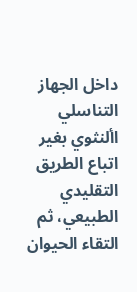داخل الجهاز التناسلي األنثوي بغير اتباع الطريق التقليدي الطبيعي، ثم التقاء الحيوان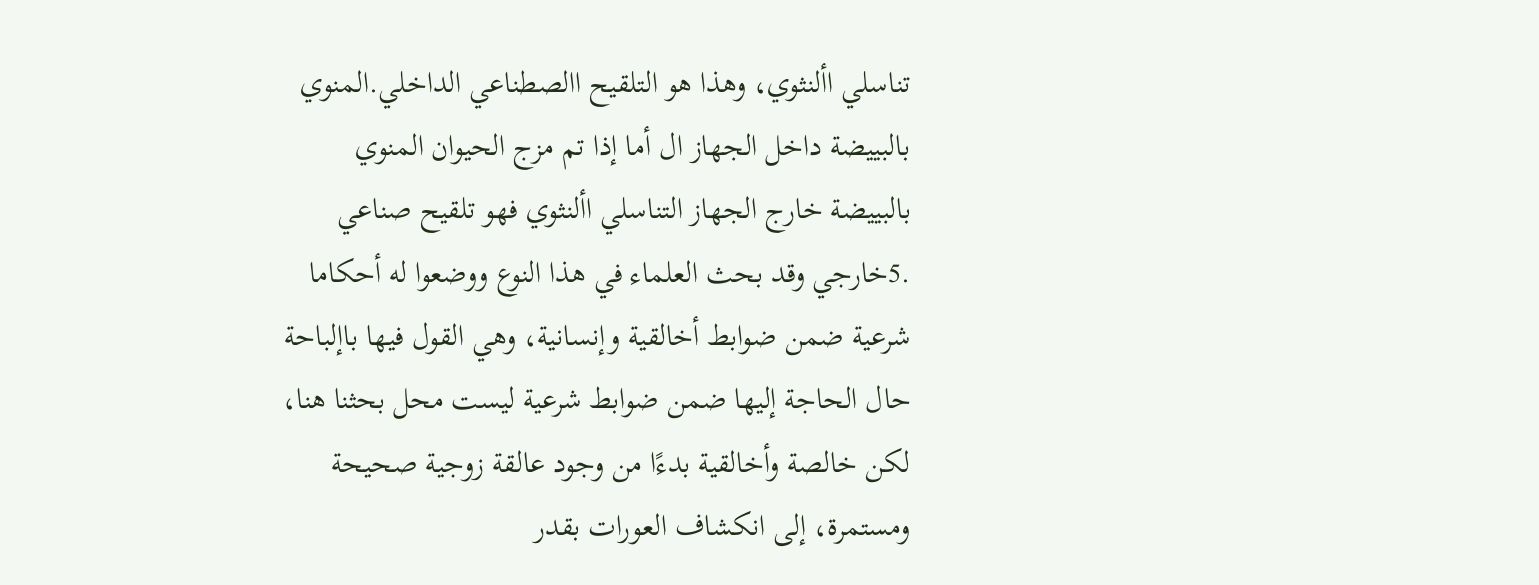تناسلي األنثوي، وهذا هو التلقيح االصطناعي الداخلي.المنوي بالبييضة داخل الجهاز ال أما إذا تم مزج الحيوان المنوي بالبييضة خارج الجهاز التناسلي األنثوي فهو تلقيح صناعي .5خارجي وقد بحث العلماء في هذا النوع ووضعوا له أحكاما شرعية ضمن ضوابط أخالقية وإنسانية، وهي القول فيها باإلباحة حال الحاجة إليها ضمن ضوابط شرعية ليست محل بحثنا هنا، لكن خالصة وأخالقية بدءًا من وجود عالقة زوجية صحيحة ومستمرة، إلى انكشاف العورات بقدر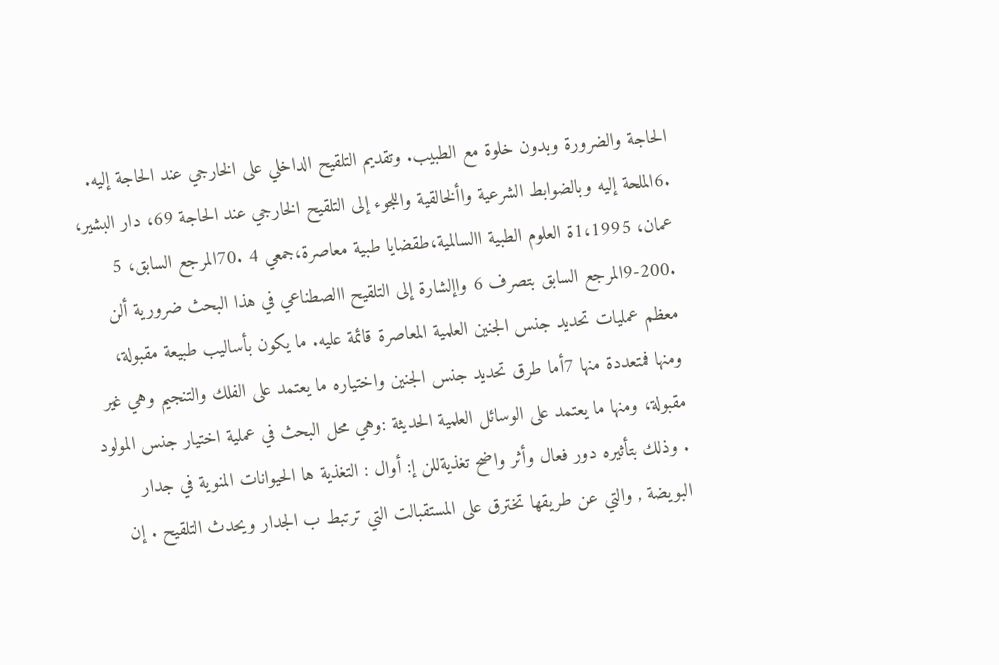الحاجة والضرورة وبدون خلوة مع الطبيب. وتقديم التلقيح الداخلي على الخارجي عند الحاجة إليه. .6الملحة إليه وبالضوابط الشرعية واألخالقية واللجوء إلى التلقيح الخارجي عند الحاجة 69، دار البشير، عمان، 1،1995ة العلوم الطبية االسالمية،طقضايا طبية معاصرة،جمعي 4 .70المرجع السابق، 5 .200-9المرجع السابق بتصرف 6 واإلشارة إلى التلقيح االصطناعي في هذا البحث ضرورية ألن معظم عمليات تحديد جنس الجنين العلمية المعاصرة قائمة عليه. ما يكون بأساليب طبيعة مقبولة، ومنها فمتعددة منها 7أما طرق تحديد جنس الجنين واختياره ما يعتمد على الفلك والتنجيم وهي غير مقبولة، ومنها ما يعتمد على الوسائل العلمية الحديثة :وهي محل البحث في عملية اختيار جنس المولود . وذلك بتأثيره دور فعال وأثر واضح تغذيةللن إ: أوال : التغذية ها الحيوانات المنوية في جدار البويضة , والتي عن طريقها تخترق على المستقبالت التي ترتبط ب الجدار ويحدث التلقيح . إن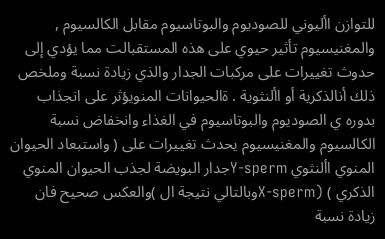للتوازن األيوني للصوديوم والبوتاسيوم مقابل الكالسيوم , والمغنيسيوم تأثير حيوي على هذه المستقبالت مما يؤدي إلى حدوث تغييرات على مركبات الجدار والذي زيادة نسبة وملخص ذلك أنالذكرية أو األنثوية . ةالحيوانات المنويؤثر على انجذاب بدوره ي الصوديوم والبوتاسيوم في الغذاء وانخفاض نسبة الكالسيوم والمغنيسيوم يحدث تغييرات على ( واستبعاد الحيوان المنوي األنثوي Y-spermجدار البويضة لجذب الحيوان المنوي الذكري ) (X-spermوبالتالي نتيجة ال )والعكس صحيح فان زيادة نسبة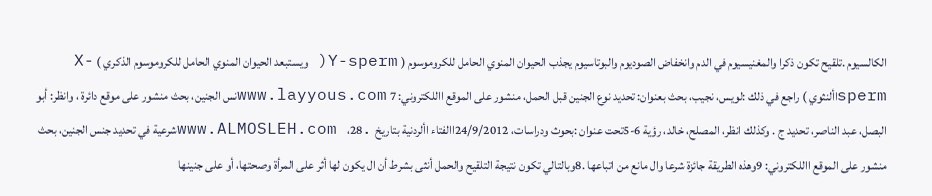الكالسيوم .تلقيح تكون ذكرا والمغنيسيوم في الدم وانخفاض الصوديوم والبوتاسيوم يجذب الحيوان المنوي الحامل للكروموسوم ( Y-sperm( ويستبعد الحيوان المنوي الحامل للكروموسوم الذكري ) X-spermاألنثوي ) راجع في ذلك :لويس، نجيب، بحث بعنوان: تحديد نوع الجنين قبل الحمل، منشور على الموقع االلكتروني: 7 www.layyous.comنس الجنين، بحث منشور على موقع دائرة ، وانظر: أبو البصل، عبد الناصر، تحديد ج . وكذلك انظر، المصلح، خالد، رؤية 6-5تحت عنوان :بحوث ودراسات، 24/9/2012االفتاء األردنية بتاريخ .www.ALMOSLEH.com ،28شرعية في تحديد جنس الجنين، بحث منشور على الموقع االلكتروني: 9وهذه الطريقة جائزة شرعا وال مانع من اتباعها .8وبالتالي تكون نتيجة التلقيح والحمل أنثى بشرط أن ال يكون لها أثر على المرأة وصحتها، أو على جنينها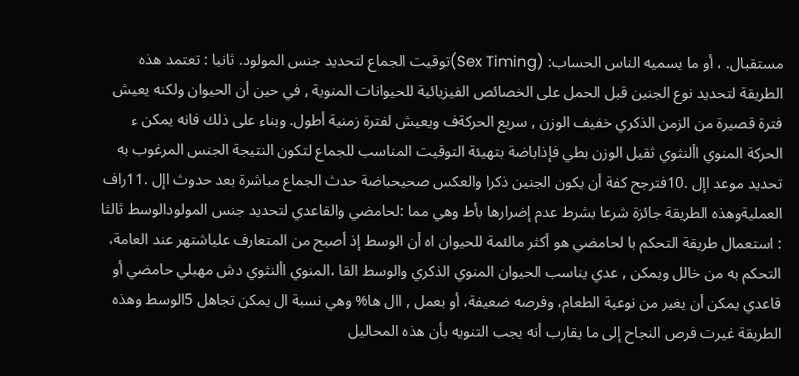مستقبال. ، أو ما يسميه الناس الحساب: (Sex Timing)توقيت الجماع لتحديد جنس المولود. ثانيا : تعتمد هذه الطريقة لتحديد نوع الجنين قبل الحمل على الخصائص الفيزيائية للحيوانات المنوية , في حين أن الحيوان ولكنه يعيش فترة قصيرة من الزمن الذكري خفيف الوزن , سريع الحركةف ويعيش لفترة زمنية أطول. وبناء على ذلك فانه يمكن ء الحركة المنوي األنثوي ثقيل الوزن بطي فإذاباضة بتهيئة التوقيت المناسب للجماع لتكون النتيجة الجنس المرغوب به تحديد موعد اإل .10فترجح كفة أن يكون الجنين ذكرا والعكس صحيحباضة حدث الجماع مباشرة بعد حدوث اإل .11راف العمليةوهذه الطريقة جائزة شرعا بشرط عدم إضرارها بأط وهي مما :لحامضي والقاعدي لتحديد جنس المولودالوسط ثالثا : استعمال طريقة التحكم با لحامضي هو أكثر مالئمة للحيوان اه أن الوسط إذ أصبح من المتعارف علياشتهر عند العامة، التحكم به من خالل ويمكن , عدي يناسب الحيوان المنوي الذكري والوسط القا ،المنوي األنثوي دش مهبلي حامضي أو قاعدي يمكن أن يغير من نوعية الطعام، وفرصه ضعيفة، أو بعمل , اال ها% وهي نسبة ال يمكن تجاهل 5الوسط وهذه الطريقة غيرت فرص النجاح إلى ما يقارب أنه يجب التنويه بأن هذه المحاليل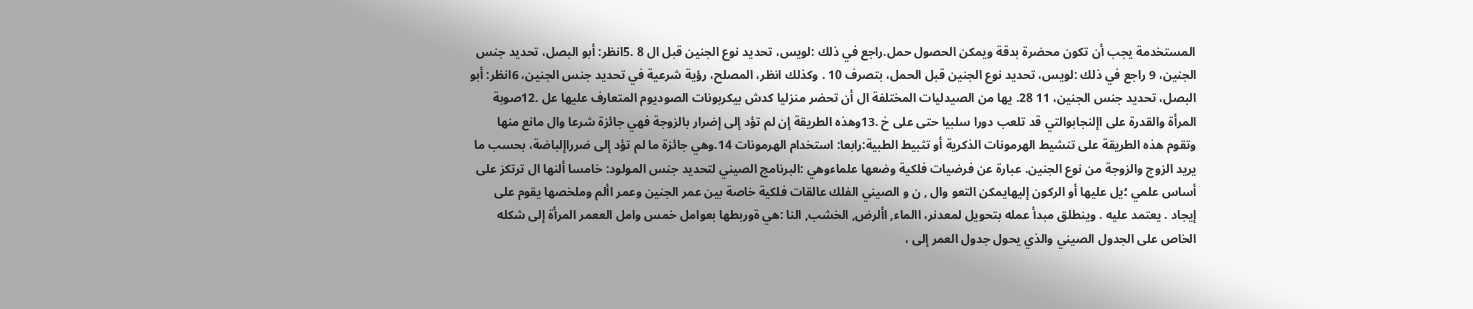المستخدمة يجب أن تكون محضرة بدقة ويمكن الحصول حمل.راجع في ذلك :لويس، تحديد نوع الجنين قبل ال 8 .5انظر: أبو البصل، تحديد جنس الجنين، 9 راجع في ذلك :لويس، تحديد نوع الجنين قبل الحمل، بتصرف 10 . وكذلك انظر، المصلح، رؤية شرعية في تحديد جنس الجنين، 6انظر: أبو البصل، تحديد جنس الجنين، 11 28. يها من الصيدليات المختلفة ال أن تحضر منزليا كدش بيكربونات الصوديوم المتعارف عليها عل .12صوبة المرأة والقدرة على اإلنجابوالتي قد تلعب دورا سلبيا حتى على خ .13وهذه الطريقة إن لم تؤد إلى إضرار بالزوجة فهي جائزة شرعا وال مانع منها وتقوم هذه الطريقة على تنشيط الهرمونات الذكرية أو تثبيط الطبية:رابعا: استخدام الهرمونات 14.وهي جائزة ما لم تؤد إلى ضرراإلباضة، بحسب ما يريد الزوج والزوجة من نوع الجنين. عبارة عن فرضيات فلكية وضعها علماءوهي :البرنامج الصيني لتحديد جنس المولود: خامسا ألنها ال ترتكز على أساس علمي ؛يل عليها أو الركون إليهايمكن التعو وال , ن و الصيني الفلك عالقات فلكية خاصة بين عمر الجنين وعمر األم وملخصها يقوم على إيجاد . يعتمد عليه . وينطلق مبدأ عمله بتحويل لمعدنر، االماء, األرض, الخشب, النا :هي ةوربطها بعوامل خمس وامل الععمر المرأة إلى شكله الخاص على الجدول الصيني والذي يحول جدول العمر إلى ،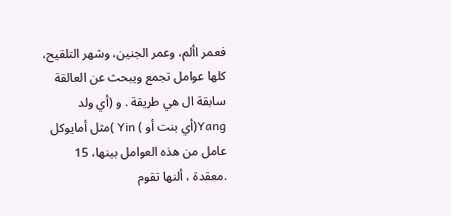فعمر األم، وعمر الجنين، وشهر التلقيح، كلها عوامل تجمع ويبحث عن العالقة سابقة ال هي طريقة . و (أي ولد Yang(أي بنت أو ) Yin )مثل أمايوكل عامل من هذه العوامل بينها، 15 .معقدة ، ألنها تقوم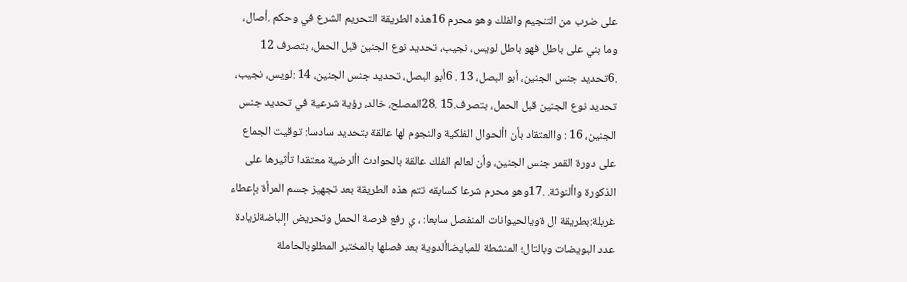على ضرب من التنجيم والفلك وهو محرم 16هذه الطريقة التحريم الشرع في وحكم .أصال، وما بني على باطل فهو باطل لويس، نجيب، تحديد نوع الجنين قبل الحمل، بتصرف 12 .6تحديد جنس الجنين، أبو البصل، 13 . 6أبو البصل، تحديد جنس الجنين، 14 :لويس، نجيب، تحديد نوع الجنين قبل الحمل، بتصرف.15 .28المصلح، خالد، رؤية شرعية في تحديد جنس الجنين، 16 : واالعتقاد بأن األحوال الفلكية والنجوم لها عالقة بتحديد سادسا: توقيت الجماع على دورة القمر جنس الجنين، وأن لعالم الفلك عالقة بالحوادث األرضية معتقدا تأثيرها على الذكورة واألنوثة. .17وهو محرم شرعا كسابقه تتم هذه الطريقة بعد تجهيز جسم المرأة بإعطاء غربلة:بطريقة ال ةويالحيوانات المنفصل سابعا: ، ي رفع فرصة الحمل وتحريض اإلباضةلزيادة عدد البويضات وبالتال؛ المنشطة للمبايضاألدوية بعد فصلها بالمختبر المطلوبالحاملة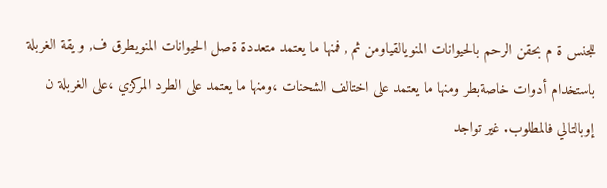للجنس ة م بحقن الرحم بالحيوانات المنويالقياومن ثم , فمنها ما يعتمد متعددة ةصل الحيوانات المنويطرق ف, و يقة الغربلة باستخدام أدوات خاصةبطر ومنها ما يعتمد على اختالف الشحنات ،ومنها ما يعتمد على الطرد المركزي ،على الغربلة ن إوبالتالي فالمطلوب. غير تواجد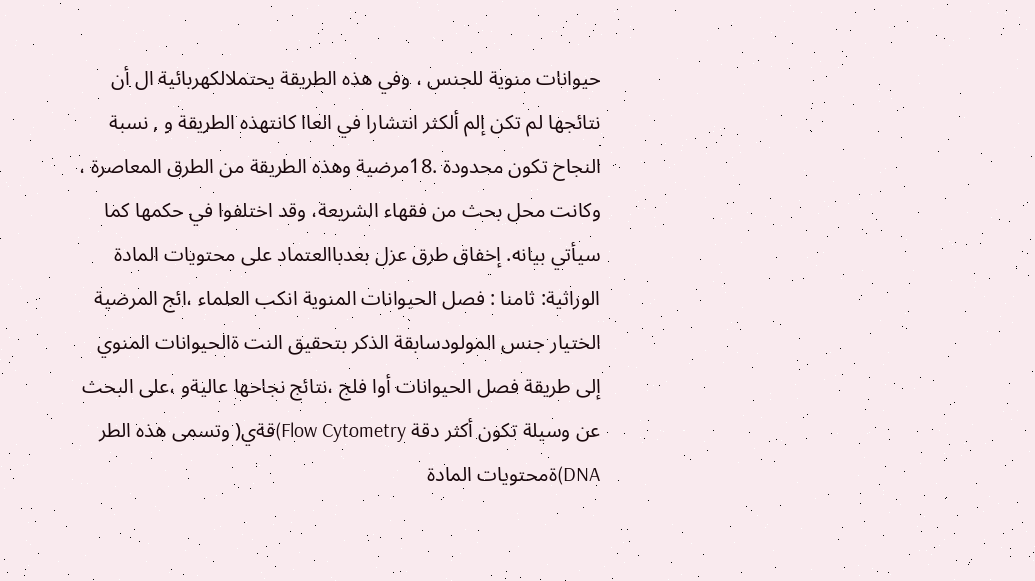حيوانات منوية للجنس ، وفي هذه الطريقة يحتملالكهربائية ال أن نتائجها لم تكن إلم ألكثر انتشارا في العاا كانتهذه الطريقة و , نسبة النجاح تكون محدودة .18مرضية وهذه الطريقة من الطرق المعاصرة ، وكانت محل بحث من فقهاء الشريعة، وقد اختلفوا في حكمها كما سيأتي بيانه. إخفاق طرق عزل بعدباالعتماد على محتويات المادة الوراثية: ثامنا : فصل الحيوانات المنوية انكب العلماء ،ائج المرضية الختيار جنس المولودسابقة الذكر بتحقيق النت ةالحيوانات المنوي إلى طريقة فصل الحيوانات أوا فلج ،نتائج نجاحها عاليةو ،على البحث عن وسيلة تكون أكثر دقة Flow Cytometry)قةي( وتسمى هذه الطر DNA)ةمحتويات المادة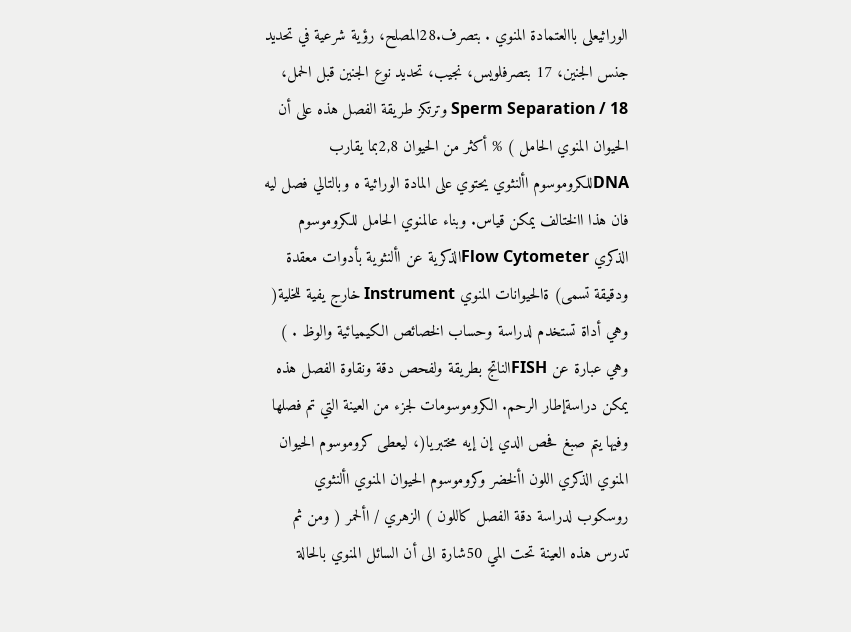الوراثيعلى باالعتمادة المنوي . بتصرف.28المصلح، رؤية شرعية في تحديد جنس الجنين، 17 بتصرفلويس، نجيب، تحديد نوع الجنين قبل الحمل، 18 / Sperm Separation وترتكز طريقة الفصل هذه على أن الحيوان المنوي الحامل ) % أكثر من الحيوان 2,8بما يقارب DNAللكروموسوم األنثوي يحتوي على المادة الوراثية ه وبالتالي فصل ليه فان هذا االختالف يمكن قياس. وبناء عالمنوي الحامل للكروموسوم الذكري Flow Cytometerالذكرية عن األنثوية بأدوات معقدة ودقيقة تسمى) ةالحيوانات المنوي Instrument خارج يفية للخلية( وهي أداة تستخدم لدراسة وحساب الخصائص الكيميائية والوظ . ) وهي عبارة عن FISHالناتج بطريقة ولفحص دقة ونقاوة الفصل هذه يمكن دراسةإطار الرحم. الكروموسومات لجزء من العينة التي تم فصلها وفيها يتم صبغ فحص الدي إن إيه مختبريا(، ليعطى كروموسوم الحيوان المنوي الذكري اللون األخضر وكروموسوم الحيوان المنوي األنثوي روسكوب لدراسة دقة الفصل كاللون ) الزهري / األحمر ( ومن ثم تدرس هذه العينة تحت المي 50شارة الى أن السائل المنوي بالحالة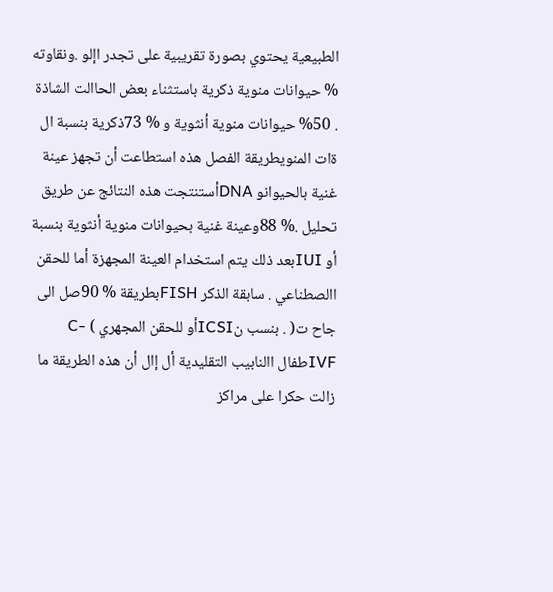الطبيعية يحتوي بصورة تقريبية على تجدر اإلو .ونقاوته % حيوانات منوية ذكرية باستثناء بعض الحاالت الشاذة . 50% حيوانات منوية أنثوية و % 73ذكرية بنسبة ال ةات المنويطريقة الفصل هذه استطاعت أن تجهز عينة غنية بالحيوانو DNAأستنتجت هذه النتائج عن طريق تحليل .% 88وعينة غنية بحيوانات منوية أنثوية بنسبة أو IUIبعد ذلك يتم استخدام العينة المجهزة أما للحقن االصطناعي . سابقة الذكر FISHبطريقة % 90صل الى جاح ت( . بنسب نICSIأو للحقن المجهري ) C-IVFطفال االنابيب التقليدية أل إال أن هذه الطريقة ما زالت حكرا على مراكز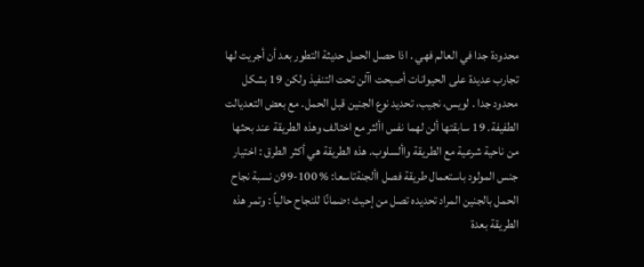محدودة جدا في العالم فهي . اذا حصل الحمل حديثة التطور بعد أن أجريت لها تجارب عديدة على الحيوانات أصبحت اآلن تحت التنفيذ ولكن 19 بشكل محدود جدا . لويس، نجيب، تحديد نوع الجنين قبل الحمل. مع بعض التعديالت الطفيفة. 19 سابقتها ألن لهما نفس األثر مع اختالف وهذه الطريقة عند بحثها من ناحية شرعية مع الطريقة واألسلوب. هذه الطريقة هي أكثر الطرق : اختيار جنس المولود باستعمال طريقة فصل األجنةتاسعا: % 100-99ن نسبة نجاح الحمل بالجنين المراد تحديده تصل من إحيث ؛ضمانًا للنجاح حالياً : وتمر هذه الطريقة بعدة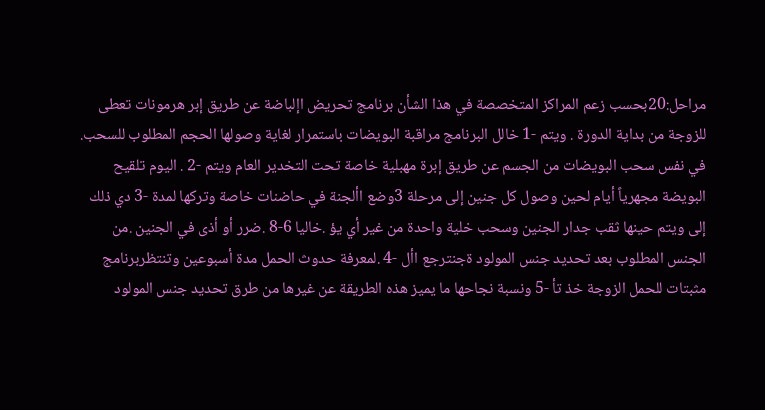مراحل:20بحسب زعم المراكز المتخصصة في هذا الشأن برنامج تحريض اإلباضة عن طريق إبر هرمونات تعطى للزوجة من بداية الدورة . ويتم -1 خالل البرنامج مراقبة البويضات باستمرار لغاية وصولها الحجم المطلوب للسحب. في نفس سحب البويضات من الجسم عن طريق إبرة مهبلية خاصة تحت التخدير العام ويتم -2 . اليوم تلقيح البويضة مجهرياً أيام لحين وصول كل جنين إلى مرحلة 3وضع األجنة في حاضنات خاصة وتركها لمدة -3 دي ذلك إلى ويتم حينها ثقب جدار الجنين وسحب خلية واحدة من غير أي يؤ .خاليا 6-8 .ضرر أو أذى في الجنين .من الجنس المطلوب بعد تحديد جنس المولود ةجنترجع األ -4 .لمعرفة حدوث الحمل مدة أسبوعين وتنتظربرنامج مثبتات للحمل الزوجة خذ تأ -5 ونسبة نجاحها ما يميز هذه الطريقة عن غيرها من طرق تحديد جنس المولود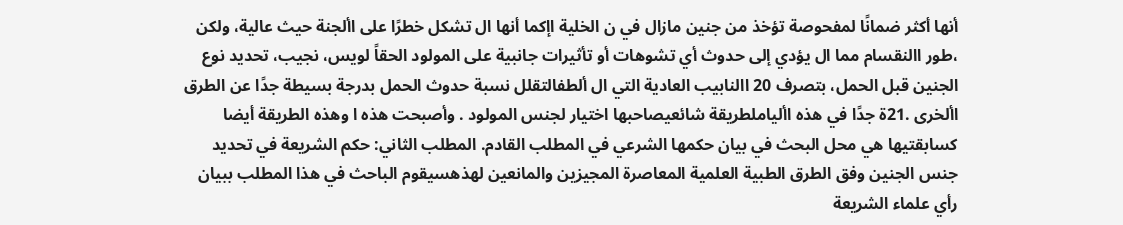أنها أكثر ضمانًا لمفحوصة تؤخذ من جنين مازال في ن الخلية اإكما أنها ال تشكل خطرًا على األجنة حيث عالية، ولكن ،طور االنقسام مما ال يؤدي إلى حدوث أي تشوهات أو تأثيرات جانبية على المولود الحقاً لويس، نجيب، تحديد نوع الجنين قبل الحمل، بتصرف 20 االنابيب العادية التي ال ألطفالتقلل نسبة حدوث الحمل بدرجة بسيطة جدًا عن الطرق األخرى .21ة جدًا في هذه األياملطريقة شائعيصاحبها اختيار لجنس المولود . وأصبحت هذه ا وهذه الطريقة أيضا كسابقتيها هي محل البحث في بيان حكمها الشرعي في المطلب القادم. المطلب الثاني: حكم الشريعة في تحديد جنس الجنين وفق الطرق الطبية العلمية المعاصرة المجيزين والمانعين لهذهسيقوم الباحث في هذا المطلب ببيان رأي علماء الشريعة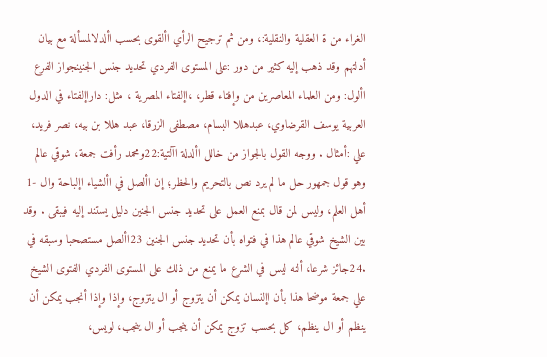الغراء من ة العقلية والنقلية:، ومن ثم ترجيح الرأي األقوى بحسب األدلالمسألة مع بيان أدلتهم وقد ذهب إليه كثير من دور :على المستوى الفردي تحديد جنس الجنينجواز الفرع األول: ومن العلماء المعاصرين من وإفتاء قطر، ،اإلفتاء المصرية ، مثل: داراإلفتاء في الدول العربية يوسف القرضاوي، عبدهللا البسام، مصطفى الزرقا، عبد هللا بن بيه، نصر فريد، علي :أمثال . ووجه القول بالجواز من خالل األدلة اآلتية:22ومحمد رأفت جمعة، شوقي عالم وهو قول جمهور حل ما لم يرد نص بالتحريم والحظر؛ إن األصل في األشياء اإلباحة وال -1 أهل العلم، وليس لمن قال بمنع العمل على تحديد جنس الجنين دليل يستند إليه فيبقى . وقد بين الشيخ شوقي عالم هذا في فتواه بأن تحديد جنس الجنين 23األصل مستصحبا وسبقه في .24جائز شرعا، ألنه ليس في الشرع ما يمنع من ذلك على المستوى الفردي الفتوى الشيخ علي جمعة موضحا هذا بأن اإلنسان يمكن أن يتزوج أو ال يتزوج، وإذا وإذا أنجب يمكن أن ينظم أو ال ينظم، كل بحسب تزوج يمكن أن ينجب أو ال ينجب، لويس،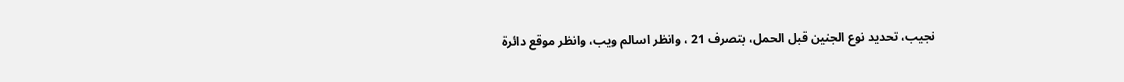نجيب، تحديد نوع الجنين قبل الحمل، بتصرف 21 ، وانظر اسالم ويب، وانظر موقع دائرة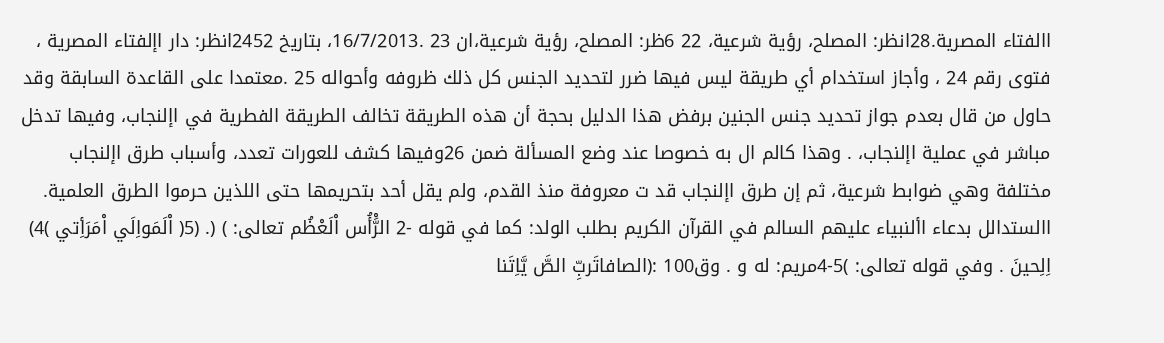االفتاء المصرية.28انظر: المصلح، رؤية شرعية، 22 6ظر: المصلح، رؤية شرعية،ان 23 .16/7/2013، بتاريخ 2452انظر: دار اإلفتاء المصرية ، فتوى رقم 24 ، وأجاز استخدام أي طريقة ليس فيها ضرر لتحديد الجنس كل ذلك ظروفه وأحواله 25 .معتمدا على القاعدة السابقة وقد حاول من قال بعدم جواز تحديد جنس الجنين برفض هذا الدليل بحجة أن هذه الطريقة تخالف الطريقة الفطرية في اإلنجاب، وفيها تدخل مباشر في عملية اإلنجاب، . وهذا كالم ال به خصوصا عند وضع المسألة ضمن 26وفيها كشف للعورات تعدد، وأسباب طرق اإلنجاب مختلفة وهي ضوابط شرعية، ثم إن طرق اإلنجاب قد ت معروفة منذ القدم، ولم يقل أحد بتحريمها حتى اللذين حرموا الطرق العلمية. االستدالل بدعاء األنبياء عليهم السالم في القرآن الكريم بطلب الولد: كما في قوله -2 الرَّْأُس اْلَعْظُم تعالى: ) (. (5( اْلَمَواِلَي اْمَرَأِتي )4) اِلِحينَ . وفي قوله تعالى: )5-4مريم: له و . وق100 :(الصافاتَربِّ الصَّ يَّاِتَنا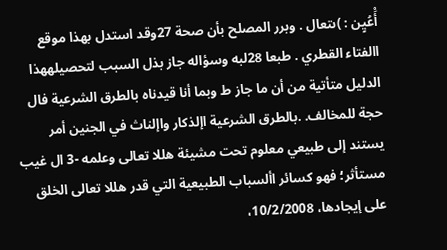أَْعُيٍن : )ىتعال . وبرر المصلح بأن صحة 27وقد استدل بهذا موقع االفتاء القطري . طبعا 28لبه وسؤاله جاز بذل السبب لتحصيلههذا الدليل متأتية من أن ما جاز ط وبما أنا قيدناه بالطرق الشرعية فال حجة للمخالف. .بالطرق الشرعية اإلذكار واإلناث في الجنين أمر يستند إلى طبيعي معلوم تحت مشيئة هللا تعالى وعلمه -3 ال غيب مستأثر؛ فهو كسائر األسباب الطبيعية التي قدر هللا تعالى الخلق على إيجادها، 10/2/2008،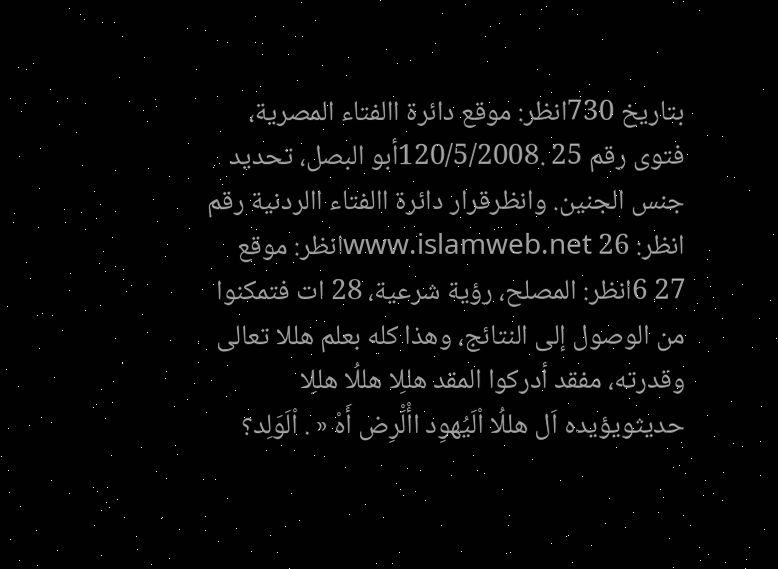بتاريخ 730انظر: موقع دائرة االفتاء المصرية، فتوى رقم 25 .120/5/2008أبو البصل، تحديد جنس الجنين. وانظرقرار دائرة االفتاء االردنية رقم انظر: 26 www.islamweb.netانظر: موقع 27 6انظر: المصلح، رؤية شرعية، 28 ات فتمكنوا من الوصول إلى النتائج، وهذا كله بعلم هللا تعالى وقدرته، مفقد أدركوا المقد هللِا هللُا هللِا حديثويؤيده اَل هللُا اْلَيُهوِد اأْلَْرِض أَهْ « . اْلَوَلِد؟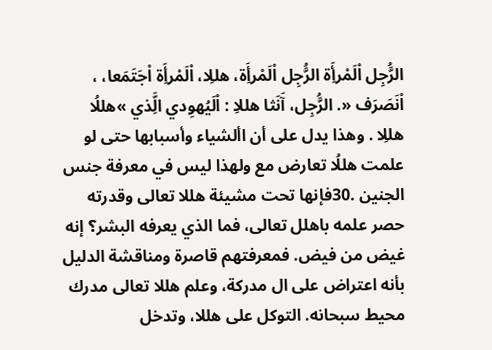الرَُّجِل اْلَمْرأَِة الرَُّجِل اْلَمْرأَِة، هللِا، اْلَمْرأَِة اْجَتَمَعا، ، اْنَصَرَف «. الرَُّجِل، آَنَثا هللاِ : اْلَيُهوِدي الَِّذي »هللُا هللِا . وهذا يدل على أن األشياء وأسبابها حتى لو علمت هللُا تعارض مع ولهذا ليس في معرفة جنس الجنين .30فإنها تحت مشيئة هللا تعالى وقدرته حصر علمه باهلل تعالى، فما الذي يعرفه البشر؟ إنه غيض من فيض. فمعرفتهم قاصرة ومناقشة الدليل بأنه اعتراض على ال مدركة، وعلم هللا تعالى مدرك محيط سبحانه. التوكل على هللا، وتدخل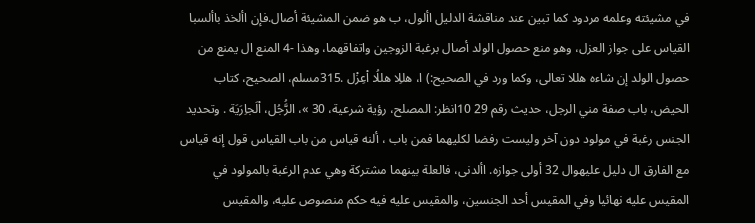في مشيئته وعلمه مردود كما تبين عند مناقشة الدليل األول، ب هو ضمن المشيئة أصال.فإن األخذ باألسبا القياس على جواز العزل، وهو منع حصول الولد أصال برغبة الزوجين واتفاقهما، وهذا -4 المنع ال يمنع من حصول الولد إن شاءه هللا تعالى، وكما ورد في الصحيح:) ا، هللِا هللُا اْعِزْل .315مسلم، الصحيح، كتاب الحيض، باب صفة مني الرجل، حديث رقم 29 10انظر: المصلح، رؤية شرعية، 30 »، الرَُّجُل، اْلَجاِرَيَة . وتحديد الجنس رغبة في مولود دون آخر وليست رفضا لكليهما فمن باب ، ألنه قياس من باب القياس قول إنه قياس مع الفارق ال دليل عليهوال 32 أولى جوازه. األدنى، فالعلة بينهما مشتركة وهي عدم الرغبة بالمولود في المقيس عليه نهائيا وفي المقيس أحد الجنسين، والمقيس عليه فيه حكم منصوص عليه، والمقيس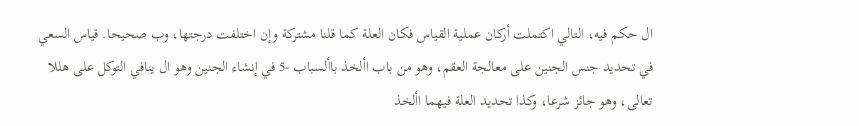ال حكم فيه، التالي اكتملت أركان عملية القياس فكان العلة كما قلنا مشتركة وإن اختلفت درجتها، وب صحيحا. قياس السعي في تحديد جنس الجنين على معالجة العقم، وهو من باب األخذ باألسباب -5 في إنشاء الجنين وهو ال ينافي التوكل على هللا تعالى، وهو جائز شرعا، وكذا تحديد العلة فيهما األخذ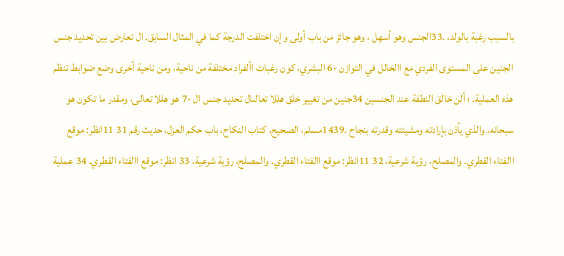بالسبب رغبة بالولد، .33الجنس وهو أسهل ، وهو جائز من باب أولى وإن اختلفت الدرجة كما في المثال السابق. ال تعارض بين تحديد جنس الجنين على المستوى الفردي مع االخالل في التوازن -6 البشري، كون رغبات األفراد مختلفة من ناحية، ومن ناحية أخرى وضع ضوابط تنظم هذه العملية. ؛ ألن خالق النطفة عند الجنسين 34جنين من تغيير خلق هللا تعالىال تحديد جنس ال -7 هو هللا تعالى، ومقدر ما تكون هو سبحانه، والذي يأذن بإرادته ومشيئته وقدرته بنجاح .1439مسلم، الصحيح، كتاب النكاح، باب حكم العزل، حديث رقم 31 11انظر: موقع االفتاء القطري. والمصلح، رؤية شرعية، 32 11انظر: موقع االفتاء القطري. والمصلح، رؤية شرعية، 33 انظر: موقع االفتاء القطري. 34 عملية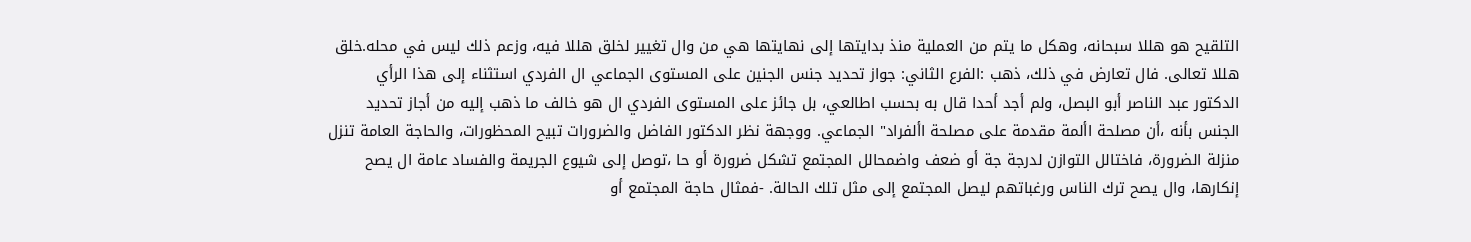التلقيح هو هللا سبحانه، وهكل ما يتم من العملية منذ بدايتها إلى نهايتها هي من وال تغيير لخلق هللا فيه، وزعم ذلك ليس في محله.خلق هللا تعالى. فال تعارض في ذلك، ذهب :الفرع الثاني: جواز تحديد جنس الجنين على المستوى الجماعي ال الفردي استثناء إلى هذا الرأي الدكتور عبد الناصر أبو البصل، ولم أجد أحدا قال به بحسب اطالعي، بل جائز على المستوى الفردي ال هو خالف ما ذهب إليه من أجاز تحديد الجنس بأنه ،أن مصلحة األمة مقدمة على مصلحة األفراد" الجماعي. ووجهة نظر الدكتور الفاضل والضرورات تبيح المحظورات، والحاجة العامة تنزل منزلة الضرورة، فاختالل التوازن لدرجة جة أو ضعف واضمحالل المجتمع تشكل ضرورة أو حا ،توصل إلى شيوع الجريمة والفساد عامة ال يصح إنكارها، وال يصح ترك الناس ورغباتهم ليصل المجتمع إلى مثل تلك الحالة. -فمثال حاجة المجتمع أو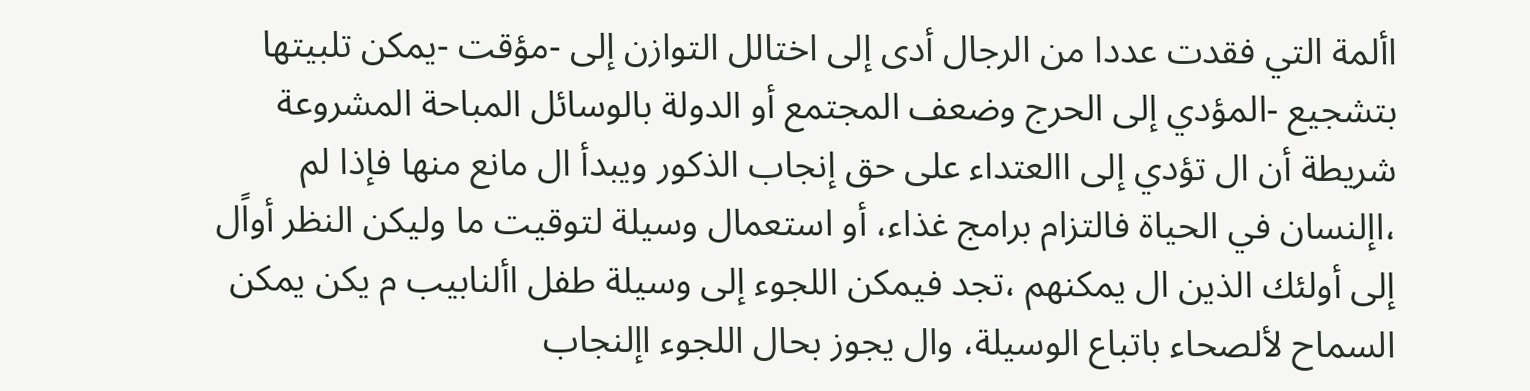األمة التي فقدت عددا من الرجال أدى إلى اختالل التوازن إلى -مؤقت -يمكن تلبيتها بتشجيع -المؤدي إلى الحرج وضعف المجتمع أو الدولة بالوسائل المباحة المشروعة شريطة أن ال تؤدي إلى االعتداء على حق إنجاب الذكور ويبدأ ال مانع منها فإذا لم ،اإلنسان في الحياة فالتزام برامج غذاء، أو استعمال وسيلة لتوقيت ما وليكن النظر أواًل إلى أولئك الذين ال يمكنهم ،تجد فيمكن اللجوء إلى وسيلة طفل األنابيب م يكن يمكن السماح لألصحاء باتباع الوسيلة، وال يجوز بحال اللجوء اإلنجاب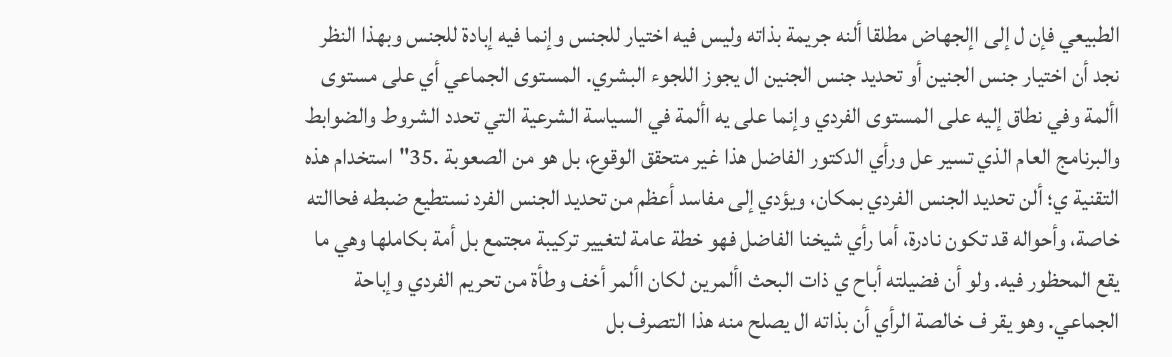الطبيعي فإن ل إلى اإلجهاض مطلقا ألنه جريمة بذاته وليس فيه اختيار للجنس وإنما فيه إبادة للجنس وبهذا النظر نجد أن اختيار جنس الجنين أو تحديد جنس الجنين ال يجوز اللجوء البشري. المستوى الجماعي أي على مستوى األمة وفي نطاق إليه على المستوى الفردي وإنما على يه األمة في السياسة الشرعية التي تحدد الشروط والضوابط والبرنامج العام الذي تسير عل ورأي الدكتور الفاضل هذا غير متحقق الوقوع، بل هو من الصعوبة .35"استخدام هذه التقنية ي؛ ألن تحديد الجنس الفردي بمكان، ويؤدي إلى مفاسد أعظم من تحديد الجنس الفرد نستطيع ضبطه فحاالته خاصة، وأحواله قد تكون نادرة، أما رأي شيخنا الفاضل فهو خطة عامة لتغيير تركيبة مجتمع بل أمة بكاملها وهي ما يقع المحظور فيه. ولو أن فضيلته أباح ي ذات البحث األمرين لكان األمر أخف وطأة من تحريم الفردي وإباحة الجماعي. وهو يقر ف خالصة الرأي أن بذاته ال يصلح منه هذا التصرف بل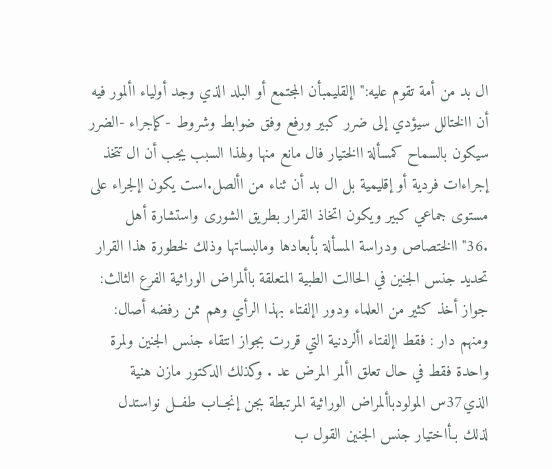ال بد من أمة تقوم عليه:" اإلقليمبأن المجتمع أو البلد الذي وجد أولياء األمور فيه أن االختالل سيؤدي إلى ضرر كبير ورفع وفق ضوابط وشروط -كإجراء -الضرر سيكون بالسماح كمسألة االختيار فال مانع منها ولهذا السبب يجب أن ال تتخذ إجراءات فردية أو إقليمية بل ال بد أن ثناء من األصل.است يكون اإلجراء على مستوى جماعي كبير ويكون اتخاذ القرار بطريق الشورى واستشارة أهل .36"االختصاص ودراسة المسألة بأبعادها ومالبساتها وذلك لخطورة هذا القرار تحديد جنس الجنين في الحاالت الطبية المتعلقة باألمراض الوراثية الفرع الثالث: جواز أخذ كثير من العلماء ودور اإلفتاء بهذا الرأي وهم ممن رفضه أصال: ومنهم دار : فقط اإلفتاء األردنية التي قررت بجواز انتقاء جنس الجنين ولمرة واحدة فقط في حال تعلق األمر المرض عد . وكذلك الدكتور مازن هنية الذي37س المولودباألمراض الوراثية المرتبطة بجن إنجــاب طفــل نواستدل لذلك بـأاختيار جنس الجنين القول ب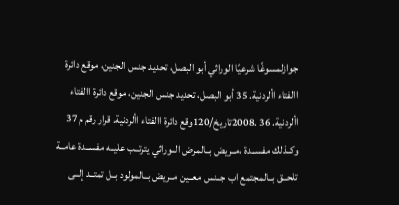جوازلمسوغًا شرعيًا الوراثي أبو البصل، تحديد جنس الجنين، موقع دائرة االفتاء األردنية. 35 أبو البصل، تحديد جنس الجنين، موقع دائرة االفتاء األردنية. 36 .2008تاريخ/120وقع دائرة االفتاء األردنية. قرار رقم م 37 وكــذلك مفســدة ،مــريض بــالمرض الــوراثي يترتــب عليــه مفســدة عامــة تلحــق بــالمجتمع اب جــنس معــين مــريض بــالمولود بــل تمتــد إلــى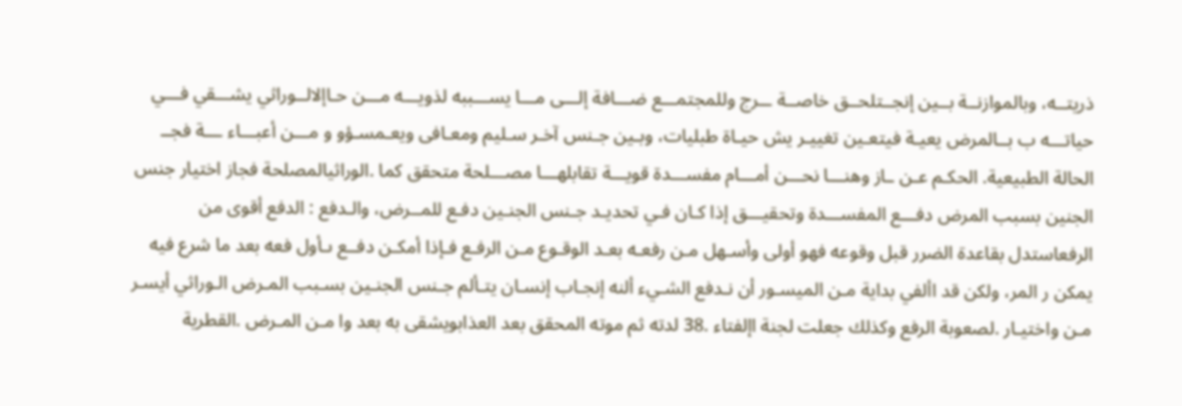ذريتــه، وبالموازنــة بــين إنجــتلحــق خاصــة ــرج وللمجتمـــع ضـــافة إلـــى مـــا يســـببه لذويـــه مـــن حـاإلالــوراثي يشـــقي فـــي حياتـــه ب بــالمرض يعيـة فيتعـين تغييـر يش حيـاة طبليات، وبـين جـنس آخـر سـليم ومعـافى ويعـمسـؤو و مـــن أعبـــاء ـــة فجــ الحالة الطبيعية. الحكـم عـن ـاز وهنـــا نحـــن أمـــام مفســـدة قويـــة تقابلهـــا مصـــلحة متحقق كما .الوراثيالمصلحة فجاز اختيار جنس الجنين بسبب المرض دفـــع المفســـدة وتحقيـــق إذا كـان فـي تحديـد جـنس الجنـين دفـع للمــرض، والـدفع : الدفع أقوى من الرفعاستدل بقاعدة الضرر قبل وقوعه فهو أولى وأسـهل مـن رفعـه بعـد الوقـوع مـن الرفـع فـإذا أمكـن دفــع ىـأول فعه بعد ما شرع فيه يمكن ر المر، ولكن قد األفي بداية مـن الميسـور أن نـدفع الشـيء ألنه إنجـاب إنسـان يتـألم جـنس الجنـين بسـبب المـرض الـوراثي أيسـر مـن واختيـار .لصعوبة الرفع وكذلك جعلت لجنة اإلفتاء .38 لدته ثم موته المحقق بعد العذابويشقى به بعد وا مـن المـرض .القطرية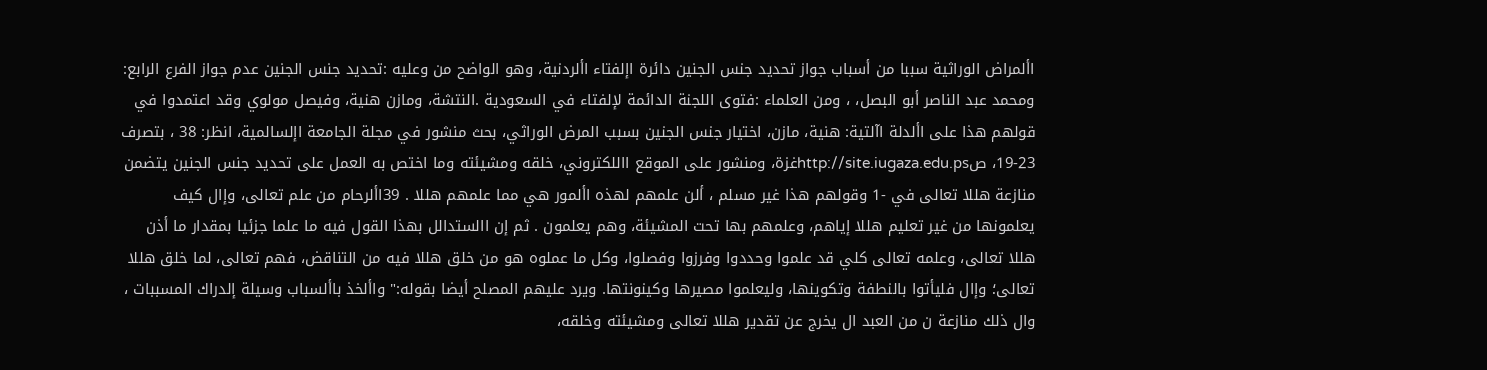األمراض الوراثية سببا من أسباب جواز تحديد جنس الجنين دائرة اإلفتاء األردنية، وهو الواضح من وعليه :تحديد جنس الجنين عدم جواز الفرع الرابع: ومحمد عبد الناصر أبو البصل، ، ومن العلماء :فتوى اللجنة الدائمة لإلفتاء في السعودية .النتشة، ومازن هنية، وفيصل مولوي وقد اعتمدوا في قولهم هذا على األدلة اآلتية: هنية، مازن، اختيار جنس الجنين بسبب المرض الوراثي، بحث منشور في مجلة الجامعة اإلسالمية، انظر: 38 ، بتصرف 23-19، صhttp://site.iugaza.edu.psغزة، ومنشور على الموقع االلكتروني، خلقه ومشيئته وما اختص به العمل على تحديد جنس الجنين يتضمن منازعة هللا تعالى في -1 وقولهم هذا غير مسلم ، ألن علمهم لهذه األمور هي مما علمهم هللا . 39األرحام من علم تعالى، وإال كيف يعلمونها من غير تعليم هللا إياهم، وعلمهم بها تحت المشيئة، وهم يعلمون . ثم إن االستدالل بهذا القول فيه ما علما جزئيا بمقدار ما أذن هللا تعالى، وعلمه تعالى كلي قد علموا وحددوا وفرزوا وفصلوا، وكل ما عملوه هو من خلق هللا فيه من التناقض، فهم تعالى، لما خلق هللا تعالى؛ وإال فليأتوا بالنطفة وتكوينها، وليعلموا مصيرها وكينونتها. ويرد عليهم المصلح أيضا بقوله:" واألخذ باألسباب وسيلة إلدراك المسببات ، وال ذلك منازعة ن من العبد ال يخرج عن تقدير هللا تعالى ومشيئته وخلقه،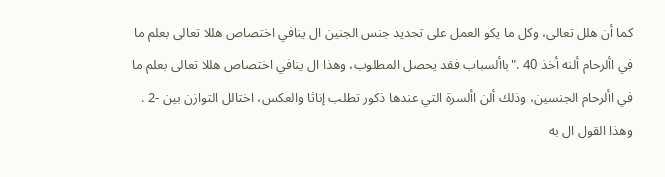كما أن هلل تعالى، وكل ما يكو العمل على تحديد جنس الجنين ال ينافي اختصاص هللا تعالى بعلم ما في األرحام ألنه أخذ 40 ."باألسباب فقد يحصل المطلوب، وهذا ال ينافي اختصاص هللا تعالى بعلم ما في األرحام الجنسين، وذلك ألن األسرة التي عندها ذكور تطلب إناثا والعكس، اختالل التوازن بين -2 . وهذا القول ال به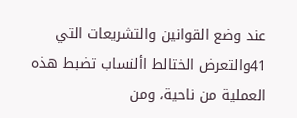عند وضع القوانين والتشريعات التي 41والتعرض الختالط األنساب تضبط هذه العملية من ناحية، ومن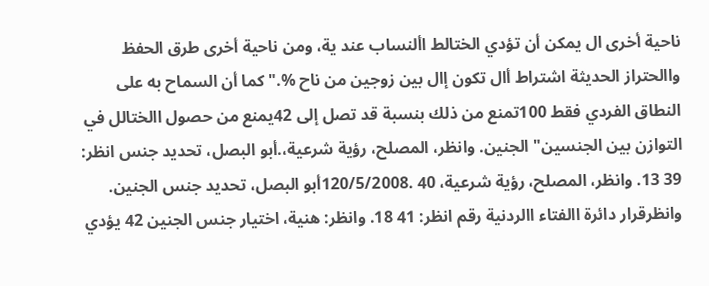ناحية أخرى ال يمكن أن تؤدي الختالط األنساب عند ية، ومن ناحية أخرى طرق الحفظ واالحتراز الحديثة اشتراط أال تكون إال بين زوجين من ناح %." كما أن السماح به على النطاق الفردي فقط 100تمنع من ذلك بنسبة قد تصل إلى 42يمنع من حصول االختالل في التوازن بين الجنسين" الجنين. وانظر، المصلح، رؤية شرعية،.أبو البصل، تحديد جنس انظر: 39 13. وانظر، المصلح، رؤية شرعية، 40 .120/5/2008أبو البصل، تحديد جنس الجنين. وانظرقرار دائرة االفتاء االردنية رقم انظر: 41 18. وانظر: هنية، اختيار جنس الجنين 42 يؤدي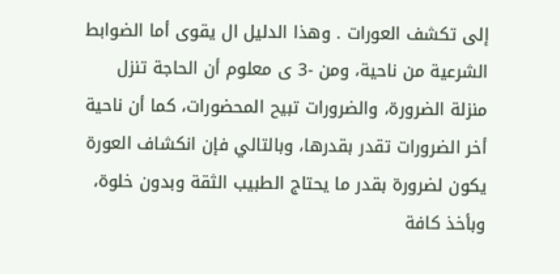إلى تكشف العورات . وهذا الدليل ال يقوى أما الضوابط الشرعية من ناحية، ومن -3 ى معلوم أن الحاجة تنزل منزلة الضرورة، والضرورات تبيح المحضورات، كما أن ناحية أخر الضرورات تقدر بقدرها، وبالتالي فإن انكشاف العورة يكون لضرورة بقدر ما يحتاج الطبيب الثقة وبدون خلوة، وبأخذ كافة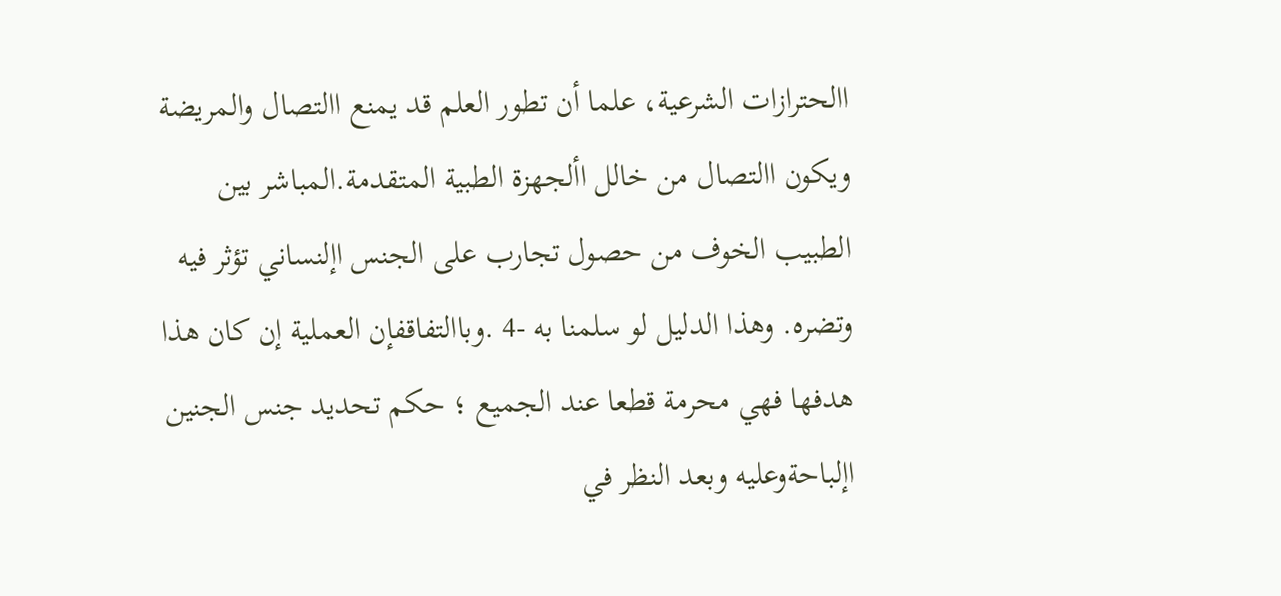االحترازات الشرعية، علما أن تطور العلم قد يمنع االتصال والمريضة ويكون االتصال من خالل األجهزة الطبية المتقدمة.المباشر بين الطبيب الخوف من حصول تجارب على الجنس اإلنساني تؤثر فيه وتضره. وهذا الدليل لو سلمنا به -4 .وباالتفاقفإن العملية إن كان هذا هدفها فهي محرمة قطعا عند الجميع ؛ حكم تحديد جنس الجنين اإلباحةوعليه وبعد النظر في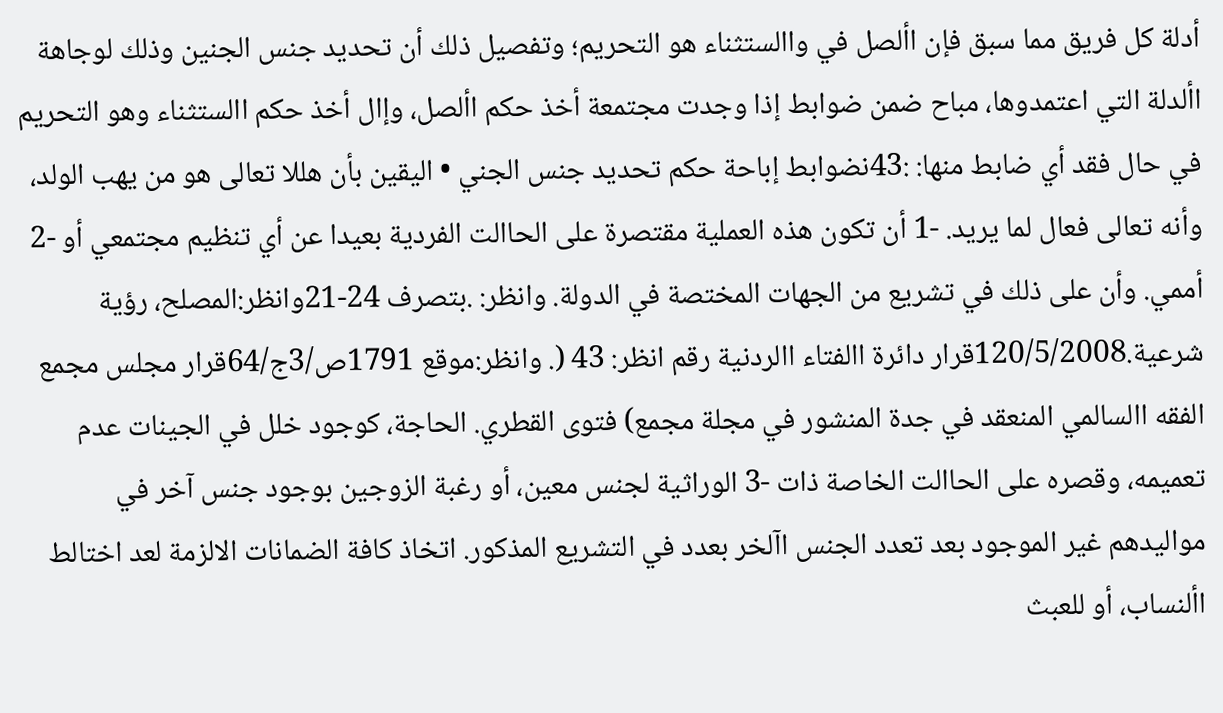أدلة كل فريق مما سبق فإن األصل في واالستثناء هو التحريم؛ وتفصيل ذلك أن تحديد جنس الجنين وذلك لوجاهة األدلة التي اعتمدوها، مباح ضمن ضوابط إذا وجدت مجتمعة أخذ حكم األصل، وإال أخذ حكم االستثناء وهو التحريم في حال فقد أي ضابط منها: :43نضوابط إباحة حكم تحديد جنس الجني • اليقين بأن هللا تعالى هو من يهب الولد، وأنه تعالى فعال لما يريد. -1 أن تكون هذه العملية مقتصرة على الحاالت الفردية بعيدا عن أي تنظيم مجتمعي أو -2 أممي. وأن على ذلك في تشريع من الجهات المختصة في الدولة. وانظر: .بتصرف 24-21وانظر:المصلح، رؤية شرعية.120/5/2008قرار دائرة االفتاء االردنية رقم انظر: 43 (. وانظر:موقع 1791ص/3ج/64قرار مجلس مجمع الفقه االسالمي المنعقد في جدة المنشور في مجلة مجمع) فتوى القطري. الحاجة، كوجود خلل في الجينات عدم تعميمه، وقصره على الحاالت الخاصة ذات -3 الوراثية لجنس معين، أو رغبة الزوجين بوجود جنس آخر في مواليدهم غير الموجود بعد تعدد الجنس اآلخر بعدد في التشريع المذكور. اتخاذ كافة الضمانات الالزمة لعد اختالط األنساب، أو للعبث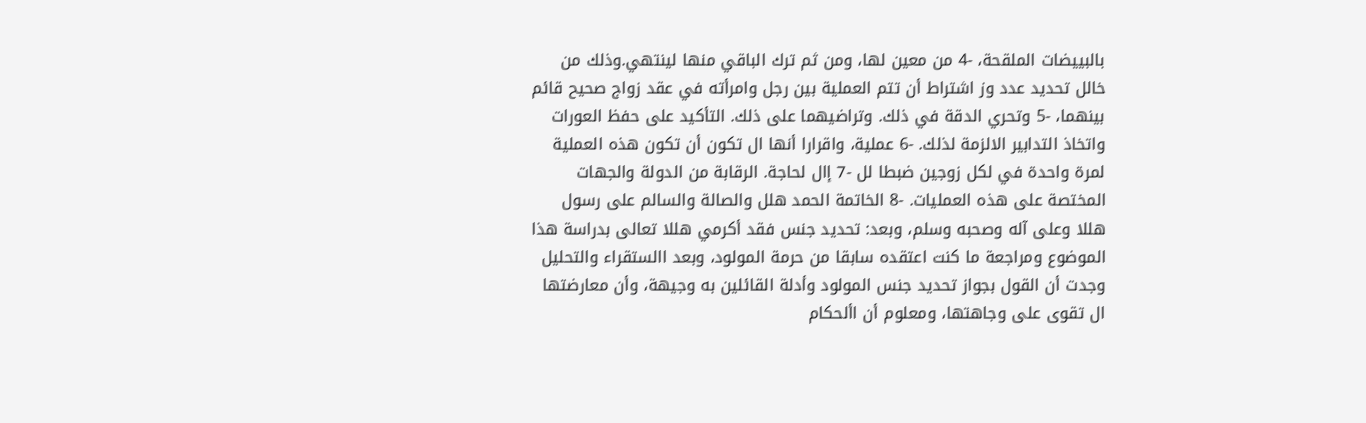بالبييضات الملقحة، -4 من معين لها، ومن ثم ترك الباقي منها لينتهي.وذلك من خالل تحديد عدد وز اشتراط أن تتم العملية بين رجل وامرأته في عقد زواج صحيح قائم بينهما، -5 وتحري الدقة في ذلك. وتراضيهما على ذلك. التأكيد على حفظ العورات واتخاذ التدابير الالزمة لذلك. -6 عملية، واقرارا أنها ال تكون أن تكون هذه العملية لمرة واحدة في لكل زوجين ضبطا لل -7 إال لحاجة. الرقابة من الدولة والجهات المختصة على هذه العمليات. -8 الخاتمة الحمد هلل والصالة والسالم على رسول هللا وعلى آله وصحبه وسلم، وبعد: تحديد جنس فقد أكرمي هللا تعالى بدراسة هذا الموضوع ومراجعة ما كنت اعتقده سابقا من حرمة المولود، وبعد االستقراء والتحليل وجدت أن القول بجواز تحديد جنس المولود وأدلة القائلين به وجيهة، وأن معارضتها ال تقوى على وجاهتها، ومعلوم أن األحكام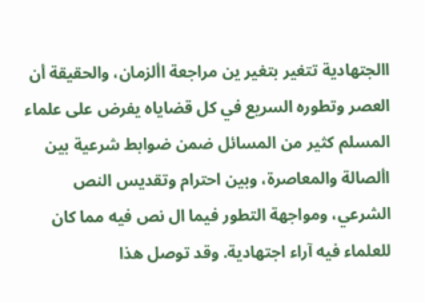االجتهادية تتغير بتغير ين مراجعة األزمان، والحقيقة أن العصر وتطوره السريع في كل قضاياه يفرض على علماء المسلم كثير من المسائل ضمن ضوابط شرعية بين األصالة والمعاصرة، وبين احترام وتقديس النص الشرعي، ومواجهة التطور فيما ال نص فيه مما كان للعلماء فيه آراء اجتهادية. وقد توصل هذا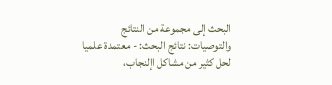البحث إلى مجموعة من النتائج والتوصيات: نتائج البحث: - معتمدة علميا لحل كثير من مشاكل اإلنجاب،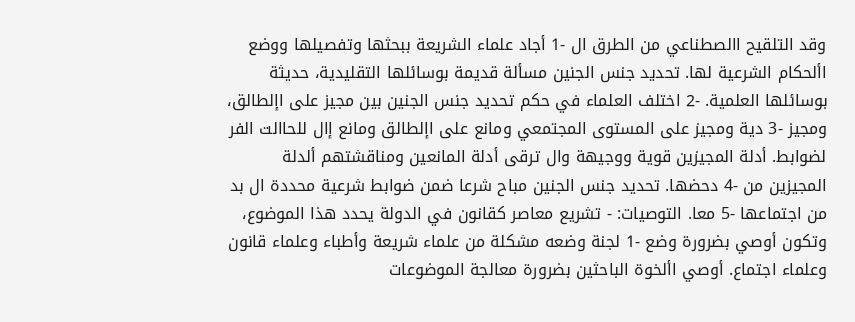وقد التلقيح االصطناعي من الطرق ال -1 أجاد علماء الشريعة ببحثها وتفصيلها ووضع األحكام الشرعية لها. تحديد جنس الجنين مسألة قديمة بوسائلها التقليدية، حديثة بوسائلها العلمية. -2 اختلف العلماء في حكم تحديد جنس الجنين بين مجيز على اإلطالق، ومجيز -3 دية ومجيز على المستوى المجتمعي ومانع على اإلطالق ومانع إال للحاالت الفر لضوابط. أدلة المجيزين قوية ووجيهة وال ترقى أدلة المانعين ومناقشتهم ألدلة المجيزين من -4 دحضها. تحديد جنس الجنين مباح شرعا ضمن ضوابط شرعية محددة ال بد من اجتماعها -5 معا. التوصيات: - تشريع معاصر كقانون في الدولة يحدد هذا الموضوع، وتكون أوصي بضرورة وضع -1 لجنة وضعه مشكلة من علماء شريعة وأطباء وعلماء قانون وعلماء اجتماع. أوصي األخوة الباحثين بضرورة معالجة الموضوعات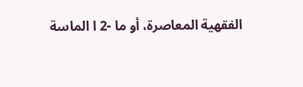الفقهية المعاصرة، أو ما -2 ا الماسة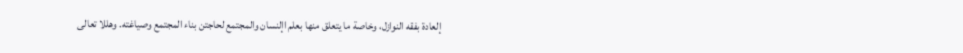إلعادة بفقه النوازل، وخاصة ما يتعلق منها بعلم اإلنسان والمجتمع لحاجتن بناء المجتمع وصياغته. وهللا تعالى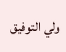ولي التوفيق